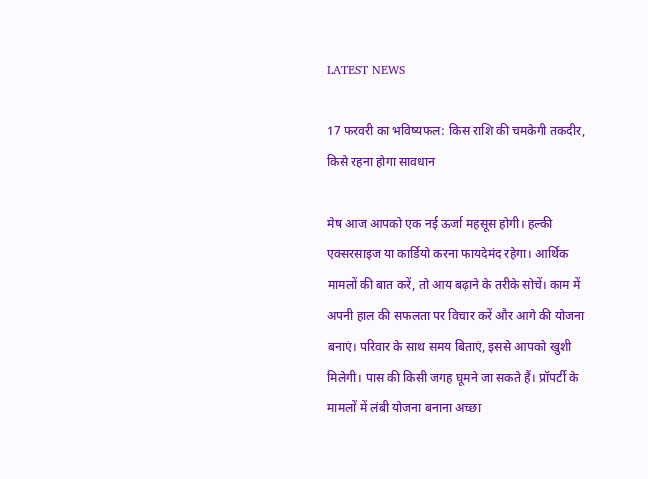LATEST NEWS

17 फरवरी का भविष्यफल: किस राशि की चमकेगी तकदीर, किसे रहना होगा सावधान

मेष आज आपको एक नई ऊर्जा महसूस होगी। हल्की एक्सरसाइज या कार्डियो करना फायदेमंद रहेगा। आर्थिक मामलों की बात करें, तो आय बढ़ाने के तरीके सोचें। काम में अपनी हाल की सफलता पर विचार करें और आगे की योजना बनाएं। परिवार के साथ समय बिताएं, इससे आपको खुशी मिलेगी। पास की किसी जगह घूमने जा सकते हैं। प्रॉपर्टी के मामलों में लंबी योजना बनाना अच्छा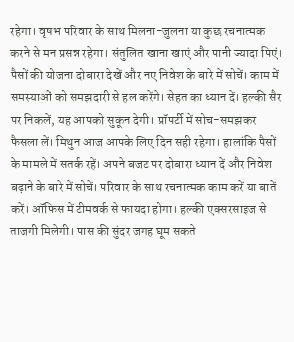रहेगा। वृषभ परिवार के साथ मिलना-जुलना या कुछ रचनात्मक करने से मन प्रसन्न रहेगा। संतुलित खाना खाएं और पानी ज्यादा पिएं। पैसों की योजना दोबारा देखें और नए निवेश के बारे में सोचें। काम में समस्याओं को समझदारी से हल करेंगे। सेहत का ध्यान दें। हल्की सैर पर निकलें, यह आपको सुकून देगी। प्रॉपर्टी में सोच-समझकर फैसला लें। मिथुन आज आपके लिए दिन सही रहेगा। हालांकि पैसों के मामले में सतर्क रहें। अपने बजट पर दोबारा ध्यान दें और निवेश बढ़ाने के बारे में सोचें। परिवार के साथ रचनात्मक काम करें या बातें करें। ऑफिस में टीमवर्क से फायदा होगा। हल्की एक्सरसाइज से ताजगी मिलेगी। पास की सुंदर जगह घूम सकते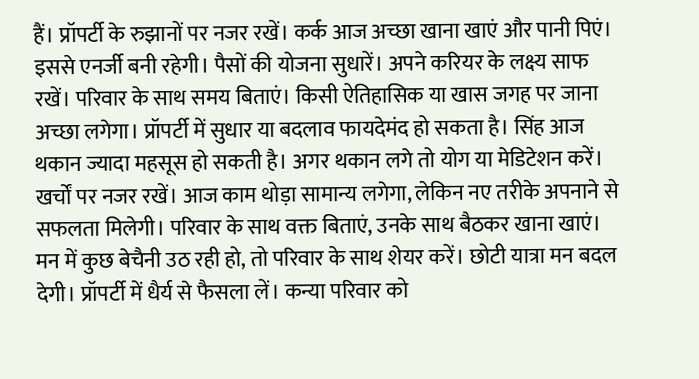हैं। प्रॉपर्टी के रुझानों पर नजर रखें। कर्क आज अच्छा खाना खाएं और पानी पिएं। इससे एनर्जी बनी रहेगी। पैसों की योजना सुधारें। अपने करियर के लक्ष्य साफ रखें। परिवार के साथ समय बिताएं। किसी ऐतिहासिक या खास जगह पर जाना अच्छा लगेगा। प्रॉपर्टी में सुधार या बदलाव फायदेमंद हो सकता है। सिंह आज थकान ज्यादा महसूस हो सकती है। अगर थकान लगे तो योग या मेडिटेशन करें। खर्चों पर नजर रखें। आज काम थोड़ा सामान्य लगेगा, लेकिन नए तरीके अपनाने से सफलता मिलेगी। परिवार के साथ वक्त बिताएं, उनके साथ बैठकर खाना खाएं। मन में कुछ बेचैनी उठ रही हो, तो परिवार के साथ शेयर करें। छोटी यात्रा मन बदल देगी। प्रॉपर्टी में धैर्य से फैसला लें। कन्या परिवार को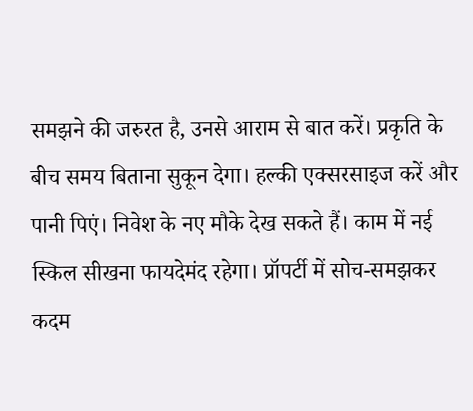समझने की जरुरत है, उनसे आराम से बात करें। प्रकृति के बीच समय बिताना सुकून देगा। हल्की एक्सरसाइज करें और पानी पिएं। निवेश के नए मौके देख सकते हैं। काम में नई स्किल सीखना फायदेमंद रहेगा। प्रॉपर्टी में सोच-समझकर कदम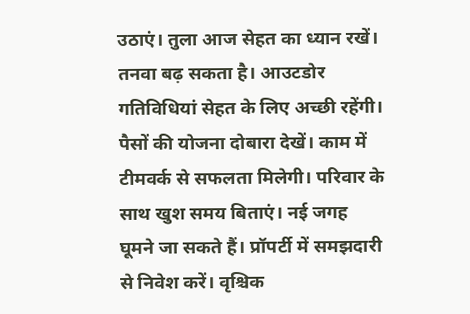उठाएं। तुला आज सेहत का ध्यान रखें। तनवा बढ़ सकता है। आउटडोर गतिविधियां सेहत के लिए अच्छी रहेंगी। पैसों की योजना दोबारा देखें। काम में टीमवर्क से सफलता मिलेगी। परिवार के साथ खुश समय बिताएं। नई जगह घूमने जा सकते हैं। प्रॉपर्टी में समझदारी से निवेश करें। वृश्चिक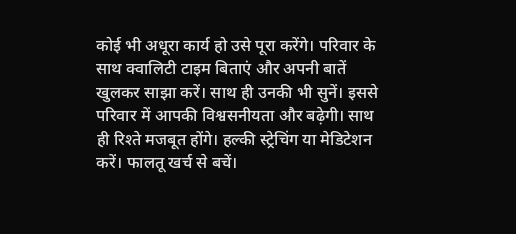कोई भी अधूरा कार्य हो उसे पूरा करेंगे। परिवार के साथ क्वालिटी टाइम बिताएं और अपनी बातें खुलकर साझा करें। साथ ही उनकी भी सुनें। इससे परिवार में आपकी विश्वसनीयता और बढ़ेगी। साथ ही रिश्ते मजबूत होंगे। हल्की स्ट्रेचिंग या मेडिटेशन करें। फालतू खर्च से बचें।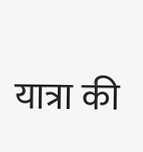यात्रा की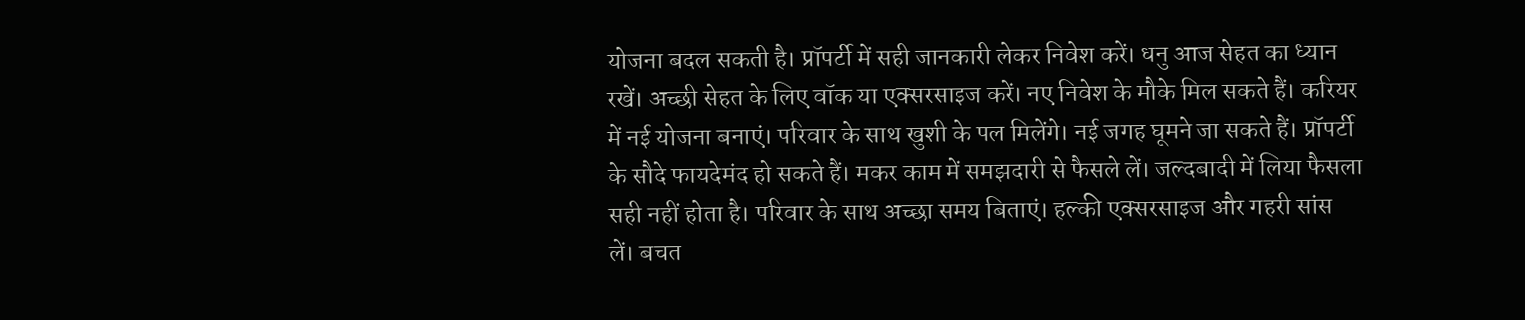योजना बदल सकती है। प्रॉपर्टी में सही जानकारी लेकर निवेश करें। धनु आज सेहत का ध्यान रखें। अच्छी सेहत के लिए वॉक या एक्सरसाइज करें। नए निवेश के मौके मिल सकते हैं। करियर में नई योजना बनाएं। परिवार के साथ खुशी के पल मिलेंगे। नई जगह घूमने जा सकते हैं। प्रॉपर्टी के सौदे फायदेमंद हो सकते हैं। मकर काम में समझदारी से फैसले लें। जल्दबादी में लिया फैसला सही नहीं होता है। परिवार के साथ अच्छा समय बिताएं। हल्की एक्सरसाइज और गहरी सांस लें। बचत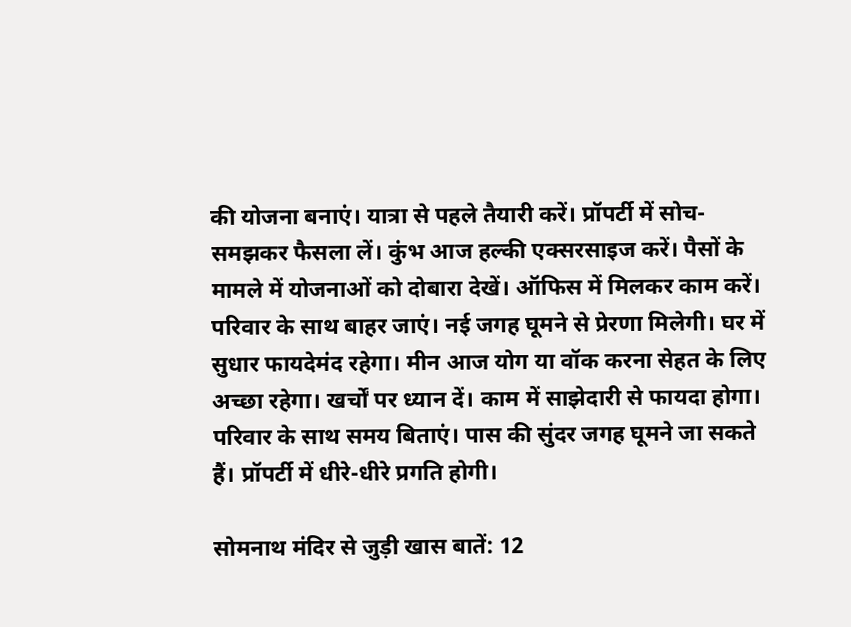की योजना बनाएं। यात्रा से पहले तैयारी करें। प्रॉपर्टी में सोच-समझकर फैसला लें। कुंभ आज हल्की एक्सरसाइज करें। पैसों के मामले में योजनाओं को दोबारा देखें। ऑफिस में मिलकर काम करें। परिवार के साथ बाहर जाएं। नई जगह घूमने से प्रेरणा मिलेगी। घर में सुधार फायदेमंद रहेगा। मीन आज योग या वॉक करना सेहत के लिए अच्छा रहेगा। खर्चों पर ध्यान दें। काम में साझेदारी से फायदा होगा। परिवार के साथ समय बिताएं। पास की सुंदर जगह घूमने जा सकते हैं। प्रॉपर्टी में धीरे-धीरे प्रगति होगी।

सोमनाथ मंदिर से जुड़ी खास बातें: 12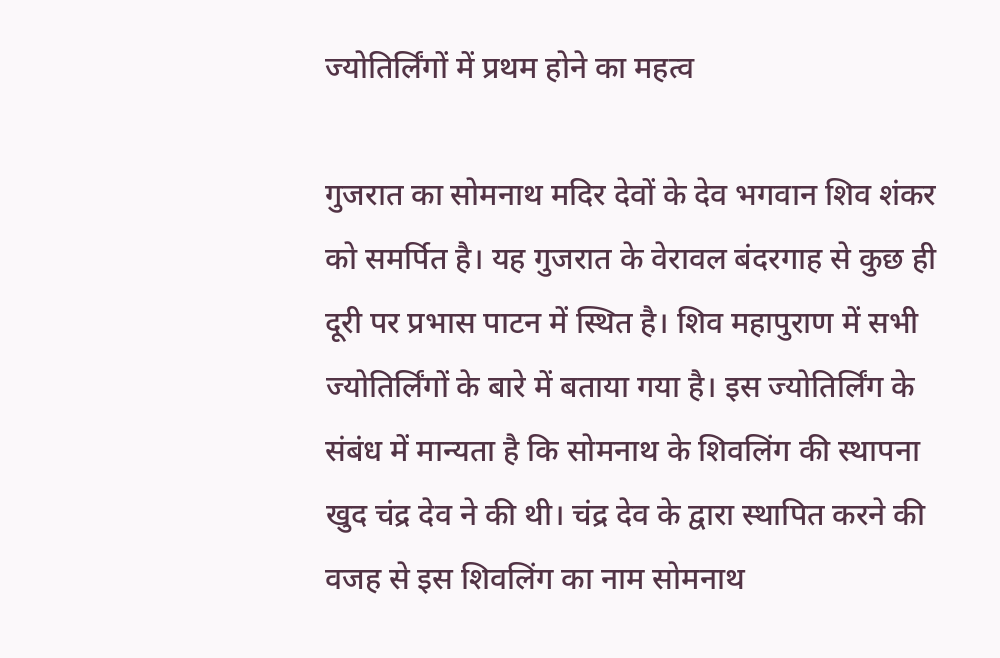ज्योतिर्लिंगों में प्रथम होने का महत्व

गुजरात का सोमनाथ मदिर देवों के देव भगवान शिव शंकर को समर्पित है। यह गुजरात के वेरावल बंदरगाह से कुछ ही दूरी पर प्रभास पाटन में स्थित है। शिव महापुराण में सभी ज्योतिर्लिंगों के बारे में बताया गया है। इस ज्योतिर्लिंग के संबंध में मान्यता है कि सोमनाथ के शिवलिंग की स्थापना खुद चंद्र देव ने की थी। चंद्र देव के द्वारा स्थापित करने की वजह से इस शिवलिंग का नाम सोमनाथ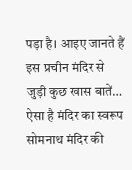पड़ा है। आइए जानते हैं इस प्रचीन मंदिर से जुड़ी कुछ खास बातें… ऐसा है मंदिर का स्वरूप सोमनाथ मंदिर की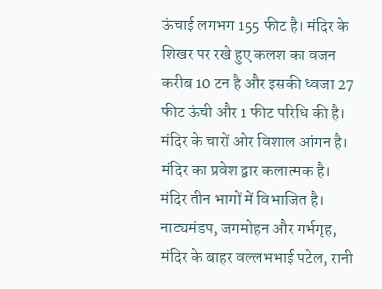ऊंचाई लगभग 155 फीट है। मंदिर के शिखर पर रखे हुए कलश का वजन करीब 10 टन है और इसकी ध्वजा 27 फीट ऊंची और 1 फीट परिधि की है। मंदिर के चारों ओर विशाल आंगन है। मंदिर का प्रवेश द्वार कलात्मक है। मंदिर तीन भागों में विभाजित है। नाट्यमंडप, जगमोहन और गर्भगृह, मंदिर के बाहर वल्लभभाई पटेल, रानी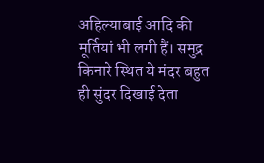अहिल्याबाई आदि की मूर्तियां भी लगी हैं। समुद्र किनारे स्थित ये मंदर बहुत ही सुंदर दिखाई देता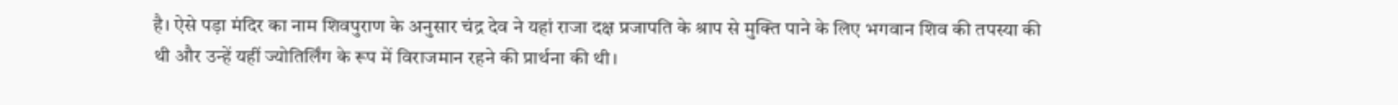है। ऐसे पड़ा मंदिर का नाम शिवपुराण के अनुसार चंद्र देव ने यहां राजा दक्ष प्रजापति के श्राप से मुक्ति पाने के लिए भगवान शिव की तपस्या की थी और उन्हें यहीं ज्योतिर्लिंग के रूप में विराजमान रहने की प्रार्थना की थी।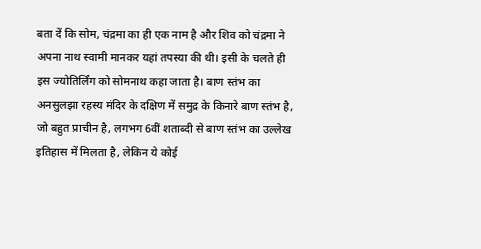बता दें कि सोम, चंद्रमा का ही एक नाम है और शिव को चंद्रमा ने अपना नाथ स्वामी मानकर यहां तपस्या की थी। इसी के चलते ही इस ज्योतिर्लिंग को सोमनाथ कहा जाता है। बाण स्तंभ का अनसुलझा रहस्य मंदिर के दक्षिण में समुद्र के किनारे बाण स्तंभ है, जो बहुत प्राचीन है, लगभग 6वीं शताब्दी से बाण स्तंभ का उल्लेख इतिहास में मिलता है, लेकिन ये कोई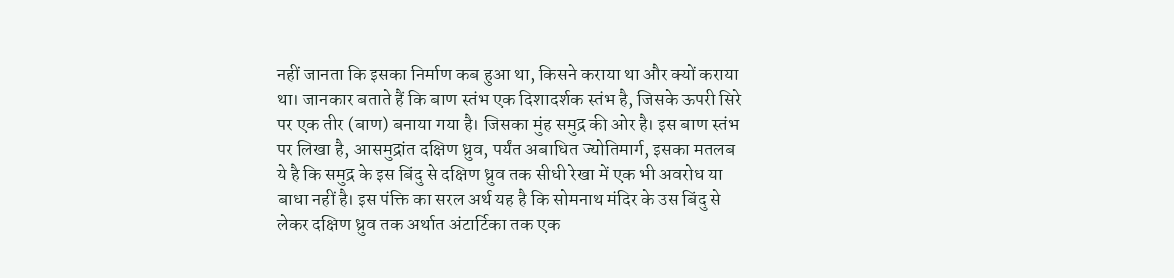नहीं जानता कि इसका निर्माण कब हुआ था, किसने कराया था और क्यों कराया था। जानकार बताते हैं कि बाण स्तंभ एक दिशादर्शक स्तंभ है, जिसके ऊपरी सिरे पर एक तीर (बाण) बनाया गया है। जिसका मुंह समुद्र की ओर है। इस बाण स्तंभ पर लिखा है, आसमुद्रांत दक्षिण ध्रुव, पर्यंत अबाधित ज्योतिमार्ग, इसका मतलब ये है कि समुद्र के इस बिंदु से दक्षिण ध्रुव तक सीधी रेखा में एक भी अवरोध या बाधा नहीं है। इस पंक्ति का सरल अर्थ यह है कि सोमनाथ मंदिर के उस बिंदु से लेकर दक्षिण ध्रुव तक अर्थात अंटार्टिका तक एक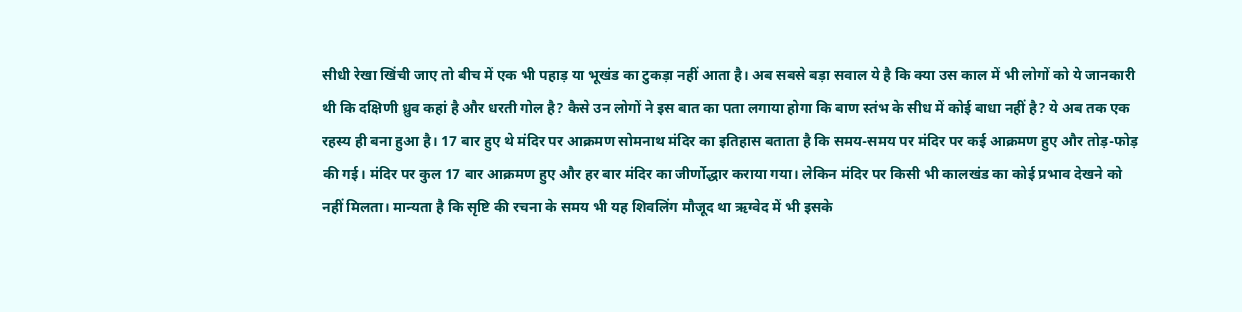सीधी रेखा खिंची जाए तो बीच में एक भी पहाड़ या भूखंड का टुकड़ा नहीं आता है। अब सबसे बड़ा सवाल ये है कि क्या उस काल में भी लोगों को ये जानकारी थी कि दक्षिणी ध्रुव कहां है और धरती गोल है? कैसे उन लोगों ने इस बात का पता लगाया होगा कि बाण स्तंभ के सीध में कोई बाधा नहीं है? ये अब तक एक रहस्य ही बना हुआ है। 17 बार हुए थे मंदिर पर आक्रमण सोमनाथ मंदिर का इतिहास बताता है कि समय-समय पर मंदिर पर कई आक्रमण हुए और तोड़-फोड़ की गई। मंदिर पर कुल 17 बार आक्रमण हुए और हर बार मंदिर का जीर्णोद्धार कराया गया। लेकिन मंदिर पर किसी भी कालखंड का कोई प्रभाव देखने को नहीं मिलता। मान्यता है कि सृष्टि की रचना के समय भी यह शिवलिंग मौजूद था ऋग्वेद में भी इसके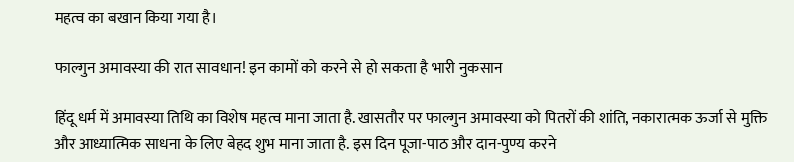महत्व का बखान किया गया है।

फाल्गुन अमावस्या की रात सावधान! इन कामों को करने से हो सकता है भारी नुकसान

हिंदू धर्म में अमावस्या तिथि का विशेष महत्व माना जाता है. खासतौर पर फाल्गुन अमावस्या को पितरों की शांति, नकारात्मक ऊर्जा से मुक्ति और आध्यात्मिक साधना के लिए बेहद शुभ माना जाता है. इस दिन पूजा-पाठ और दान-पुण्य करने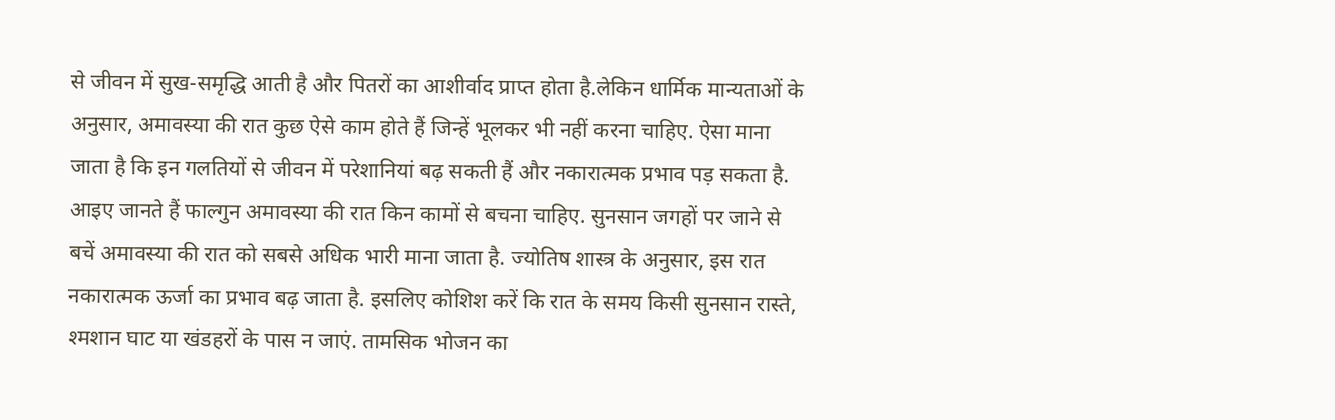से जीवन में सुख-समृद्धि आती है और पितरों का आशीर्वाद प्राप्त होता है.लेकिन धार्मिक मान्यताओं के अनुसार, अमावस्या की रात कुछ ऐसे काम होते हैं जिन्हें भूलकर भी नहीं करना चाहिए. ऐसा माना जाता है कि इन गलतियों से जीवन में परेशानियां बढ़ सकती हैं और नकारात्मक प्रभाव पड़ सकता है. आइए जानते हैं फाल्गुन अमावस्या की रात किन कामों से बचना चाहिए. सुनसान जगहों पर जाने से बचें अमावस्या की रात को सबसे अधिक भारी माना जाता है. ज्योतिष शास्त्र के अनुसार, इस रात नकारात्मक ऊर्जा का प्रभाव बढ़ जाता है. इसलिए कोशिश करें कि रात के समय किसी सुनसान रास्ते, श्मशान घाट या खंडहरों के पास न जाएं. तामसिक भोजन का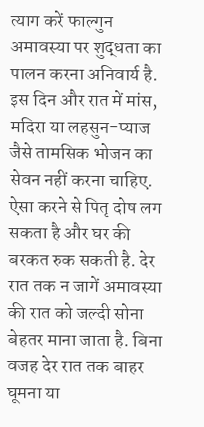त्याग करें फाल्गुन अमावस्या पर शुद्धता का पालन करना अनिवार्य है. इस दिन और रात में मांस, मदिरा या लहसुन-प्याज जैसे तामसिक भोजन का सेवन नहीं करना चाहिए. ऐसा करने से पितृ दोष लग सकता है और घर की बरकत रुक सकती है. देर रात तक न जागें अमावस्या की रात को जल्दी सोना बेहतर माना जाता है. बिना वजह देर रात तक बाहर घूमना या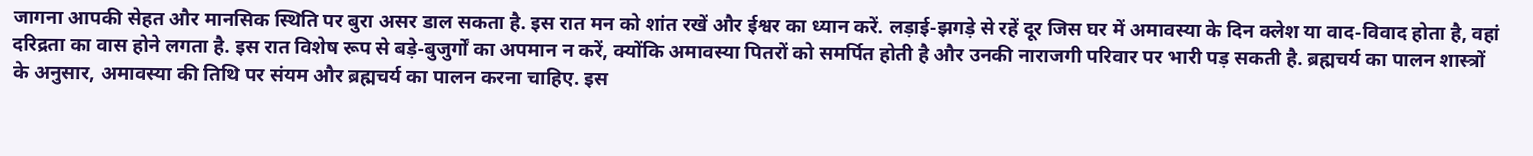जागना आपकी सेहत और मानसिक स्थिति पर बुरा असर डाल सकता है. इस रात मन को शांत रखें और ईश्वर का ध्यान करें. लड़ाई-झगड़े से रहें दूर जिस घर में अमावस्या के दिन क्लेश या वाद-विवाद होता है, वहां दरिद्रता का वास होने लगता है. इस रात विशेष रूप से बड़े-बुजुर्गों का अपमान न करें, क्योंकि अमावस्या पितरों को समर्पित होती है और उनकी नाराजगी परिवार पर भारी पड़ सकती है. ब्रह्मचर्य का पालन शास्त्रों के अनुसार, अमावस्या की तिथि पर संयम और ब्रह्मचर्य का पालन करना चाहिए. इस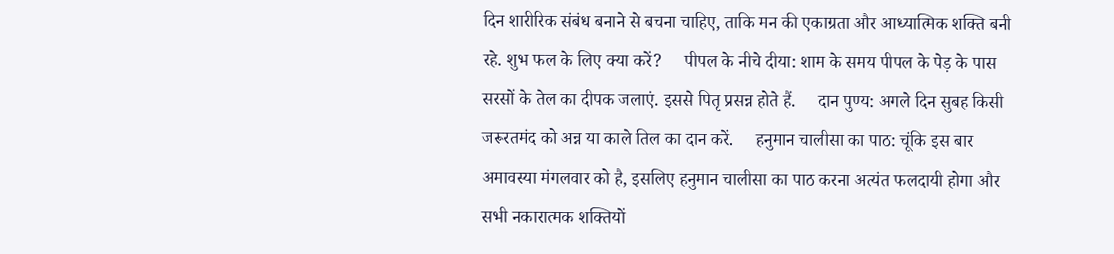दिन शारीरिक संबंध बनाने से बचना चाहिए, ताकि मन की एकाग्रता और आध्यात्मिक शक्ति बनी रहे. शुभ फल के लिए क्या करें?     पीपल के नीचे दीया: शाम के समय पीपल के पेड़ के पास सरसों के तेल का दीपक जलाएं. इससे पितृ प्रसन्न होते हैं.     दान पुण्य: अगले दिन सुबह किसी जरूरतमंद को अन्न या काले तिल का दान करें.     हनुमान चालीसा का पाठ: चूंकि इस बार अमावस्या मंगलवार को है, इसलिए हनुमान चालीसा का पाठ करना अत्यंत फलदायी होगा और सभी नकारात्मक शक्तियों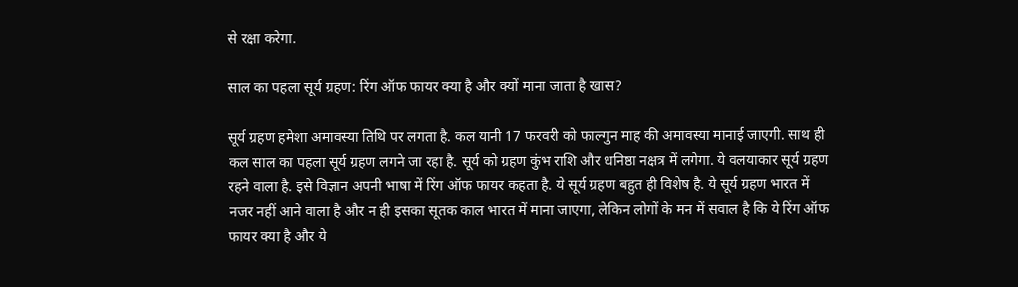से रक्षा करेगा.

साल का पहला सूर्य ग्रहण: रिंग ऑफ फायर क्या है और क्यों माना जाता है खास?

सूर्य ग्रहण हमेशा अमावस्या तिथि पर लगता है. कल यानी 17 फरवरी को फाल्गुन माह की अमावस्या मानाई जाएगी. साथ ही कल साल का पहला सूर्य ग्रहण लगने जा रहा है. सूर्य को ग्रहण कुंभ राशि और धनिष्ठा नक्षत्र में लगेगा. ये वलयाकार सूर्य ग्रहण रहने वाला है. इसे विज्ञान अपनी भाषा में रिंग ऑफ फायर कहता है. ये सूर्य ग्रहण बहुत ही विशेष है. ये सूर्य ग्रहण भारत में नजर नहीं आने वाला है और न ही इसका सूतक काल भारत में माना जाएगा, लेकिन लोगों के मन में सवाल है कि ये रिंग ऑफ फायर क्या है और ये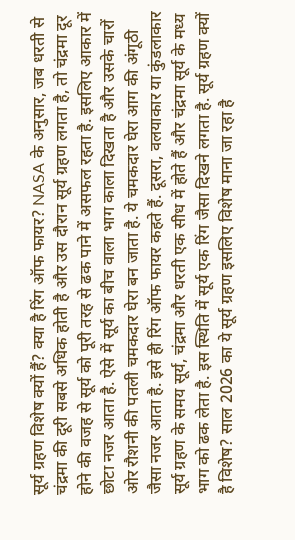सूर्य ग्रहण विशेष क्यों हैं? क्या है रिंग ऑफ फायर? NASA के अनुसार, जब धरती से चंद्रमा की दूरी सबसे अधिक होती है और उस दौरान सूर्य ग्रहण लगता है, तो चंद्रमा दूर होने की वजह से सूर्य को पूरी तरह से ढक पाने में असफल रहता है. इसलिए आकार में छोटा नजर आता है. ऐसे में सूर्य का बीच वाला भाग काला दिखता है और उसके चारों ओर रौशनी की पतली चमकदार घेरा बन जाता है. ये चमकदार घेरा आग की अंगूठी जैसा नजर आता है. इसे ही रिंग ऑफ फायर कहते हैं. दूसरा, वलयाकार या कुंडलाकार सूर्य ग्रहण के समय सूर्य, चंद्रमा और धरती एक सीध में होते हैं और चंद्रमा सूर्य के मध्य भाग को ढक लेता है. इस स्थिति में सूर्य एक रिंग जैसा दिखने लगता है. सूर्य ग्रहण क्यों है विशेष? साल 2026 का ये सूर्य ग्रहण इसलिए विशेष माना जा रहा है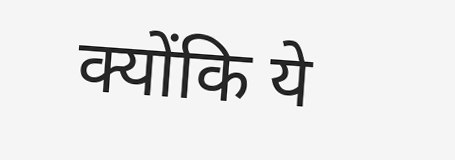क्योंकि ये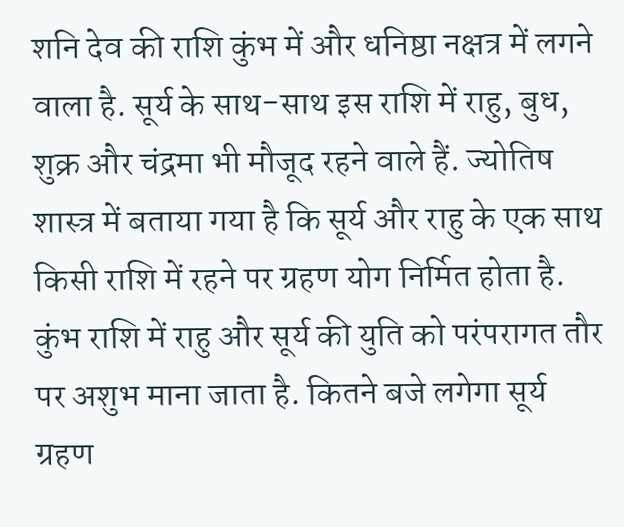शनि देव की राशि कुंभ में और धनिष्ठा नक्षत्र में लगने वाला है. सूर्य के साथ-साथ इस राशि में राहु, बुध, शुक्र और चंद्रमा भी मौजूद रहने वाले हैं. ज्योतिष शास्त्र में बताया गया है कि सूर्य और राहु के एक साथ किसी राशि में रहने पर ग्रहण योग निर्मित होता है. कुंभ राशि में राहु और सूर्य की युति को परंपरागत तौर पर अशुभ माना जाता है. कितने बजे लगेगा सूर्य ग्रहण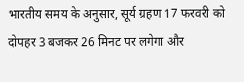भारतीय समय के अनुसार, सूर्य ग्रहण 17 फरवरी को दोपहर 3 बजकर 26 मिनट पर लगेगा और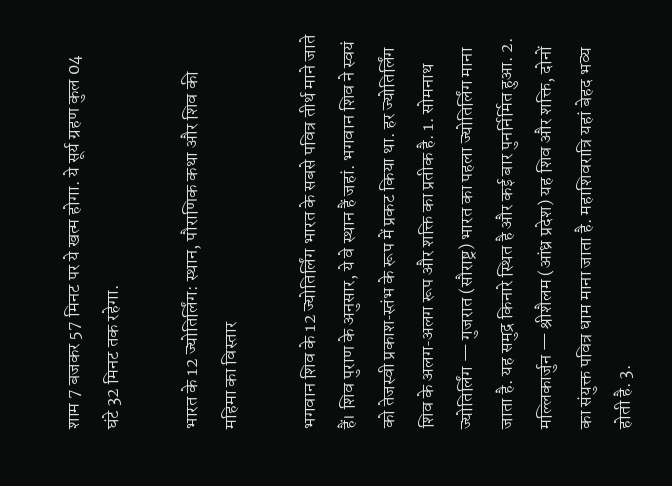शाम 7 बजकर 57 मिनट पर ये खत्म होगा. ये सूर्य ग्रहण कुल 04 घंटे 32 मिनट तक रहेगा.

भारत के 12 ज्योतिर्लिंग: स्थान, पौराणिक कथा और शिव की महिमा का विस्तार

भगवान शिव के 12 ज्योतिर्लिंग भारत के सबसे पवित्र तीर्थ माने जाते हैं। शिव पुराण के अनुसार, ये वे स्थान हैं जहां. भगवान शिव ने स्वयं को तेजस्वी प्रकाश‑स्तंभ के रूप में प्रकट किया था. हर ज्योतिर्लिंग शिव के अलग‑अलग रूप और शक्ति का प्रतीक है. 1. सोमनाथ ज्योतिर्लिंग — गुजरात (सौराष्ट्र) भारत का पहला ज्योतिर्लिंग माना जाता है. यह समुद्र किनारे स्थित है और कई बार पुनर्निर्मित हुआ. 2. मल्लिकार्जुन — श्रीशैलम (आंध्र प्रदेश) यह शिव और शक्ति, दोनों का संयुक्त पवित्र धाम माना जाता है. महाशिवरात्रि यहां बेहद भव्य होती है. 3.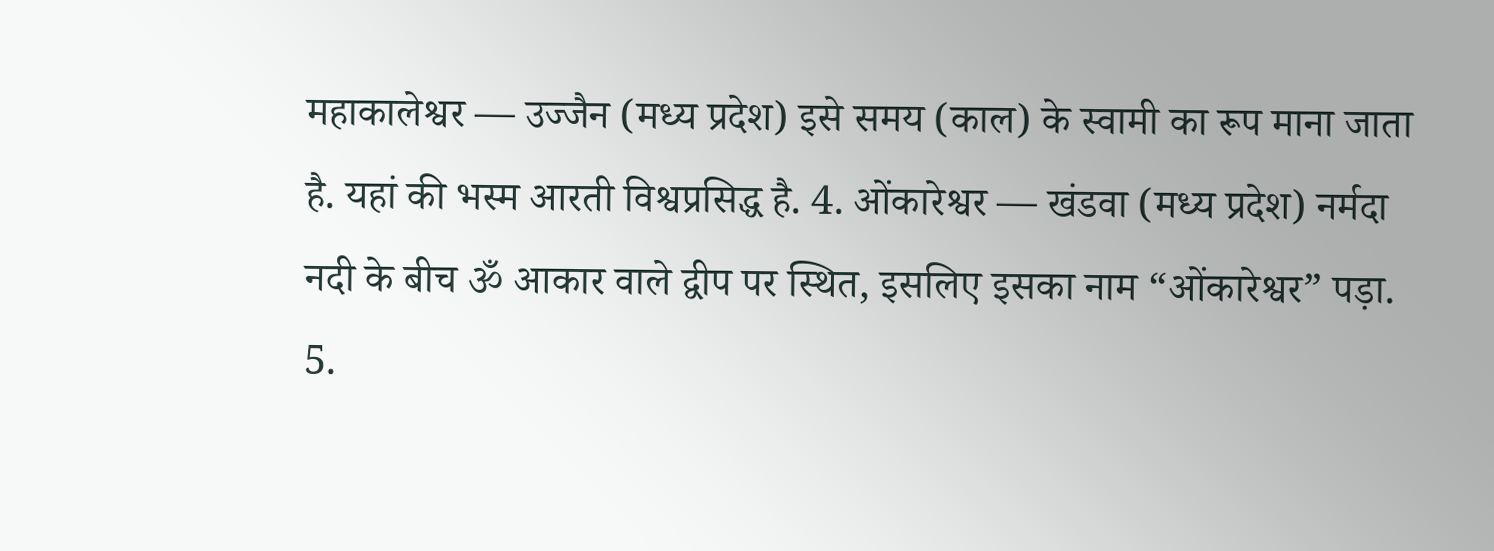महाकालेश्वर — उज्जैन (मध्य प्रदेश) इसे समय (काल) के स्वामी का रूप माना जाता है. यहां की भस्म आरती विश्वप्रसिद्ध है. 4. ओंकारेश्वर — खंडवा (मध्य प्रदेश) नर्मदा नदी के बीच ॐ आकार वाले द्वीप पर स्थित, इसलिए इसका नाम “ओंकारेश्वर” पड़ा. 5.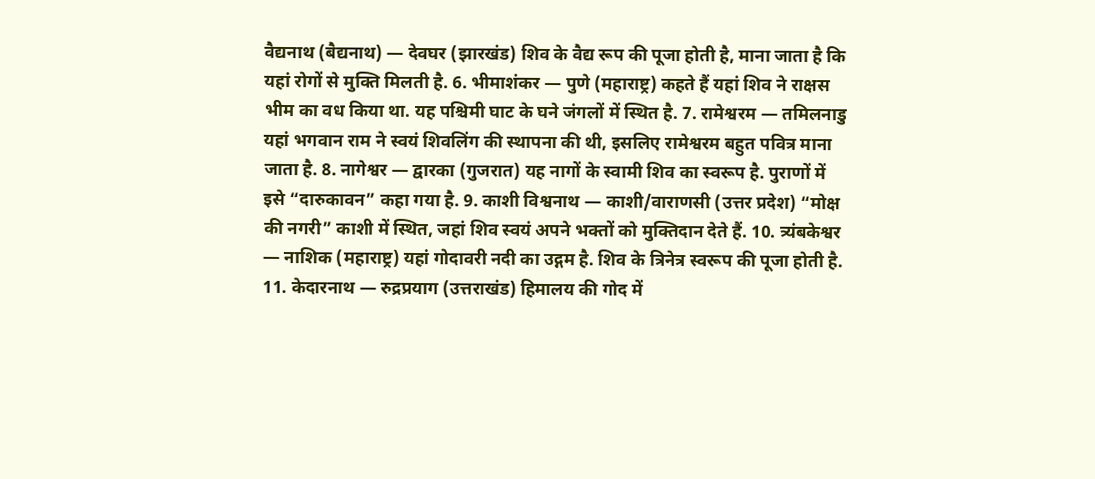वैद्यनाथ (बैद्यनाथ) — देवघर (झारखंड) शिव के वैद्य रूप की पूजा होती है, माना जाता है कि यहां रोगों से मुक्ति मिलती है. 6. भीमाशंकर — पुणे (महाराष्ट्र) कहते हैं यहां शिव ने राक्षस भीम का वध किया था. यह पश्चिमी घाट के घने जंगलों में स्थित है. 7. रामेश्वरम — तमिलनाडु यहां भगवान राम ने स्वयं शिवलिंग की स्थापना की थी, इसलिए रामेश्वरम बहुत पवित्र माना जाता है. 8. नागेश्वर — द्वारका (गुजरात) यह नागों के स्वामी शिव का स्वरूप है. पुराणों में इसे “दारुकावन” कहा गया है. 9. काशी विश्वनाथ — काशी/वाराणसी (उत्तर प्रदेश) “मोक्ष की नगरी” काशी में स्थित, जहां शिव स्वयं अपने भक्तों को मुक्तिदान देते हैं. 10. त्र्यंबकेश्वर — नाशिक (महाराष्ट्र) यहां गोदावरी नदी का उद्गम है. शिव के त्रिनेत्र स्वरूप की पूजा होती है. 11. केदारनाथ — रुद्रप्रयाग (उत्तराखंड) हिमालय की गोद में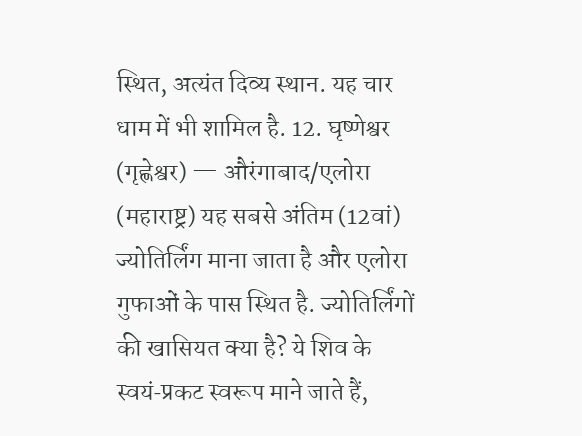स्थित, अत्यंत दिव्य स्थान. यह चार धाम में भी शामिल है. 12. घृ‍ष्णेश्वर (गृह्णेश्वर) — औरंगाबाद/एलोरा (महाराष्ट्र) यह सबसे अंतिम (12वां) ज्योतिर्लिंग माना जाता है और एलोरा गुफाओं के पास स्थित है. ज्योतिर्लिंगों की खासियत क्या है? ये शिव के स्वयं‑प्रकट स्वरूप माने जाते हैं,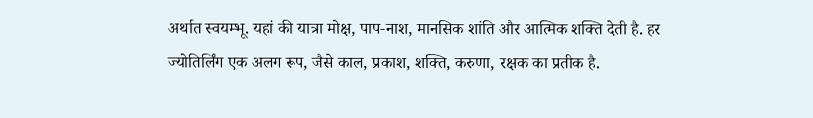अर्थात स्वयम्भू. यहां की यात्रा मोक्ष, पाप‑नाश, मानसिक शांति और आत्मिक शक्ति देती है. हर ज्योतिर्लिंग एक अलग रूप, जैसे काल, प्रकाश, शक्ति, करुणा, रक्षक का प्रतीक है.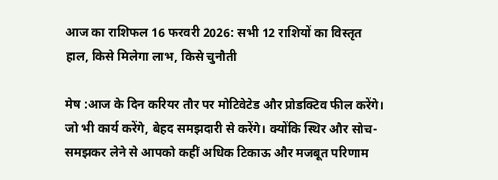आज का राशिफल 16 फरवरी 2026: सभी 12 राशियों का विस्तृत हाल, किसे मिलेगा लाभ, किसे चुनौती

मेष :आज के दिन करियर तौर पर मोटिवेटेड और प्रोडक्टिव फील करेंगे। जो भी कार्य करेंगे, बेहद समझदारी से करेंगे। क्योंकि स्थिर और सोच-समझकर लेने से आपको कहीं अधिक टिकाऊ और मजबूत परिणाम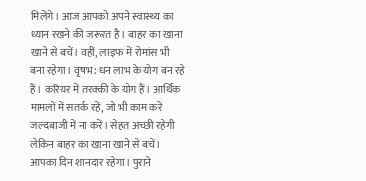मिलेंगे। आज आपको अपने स्वास्थ्य का ध्यान रखने की जरूरत है। बाहर का खाना खाने से बचें। वहीं, लाइफ में रोमांस भी बना रहेगा। वृषभ: धन लाभ के योग बन रहे हैं। करियर में तरक्की के योग हैं। आर्थिक मामलों में सतर्क रहें, जो भी काम करें जल्दबाजी में ना करें। सेहत अच्छी रहेगी लेकिन बाहर का खाना खाने से बचें। आपका दिन शानदार रहेगा। पुराने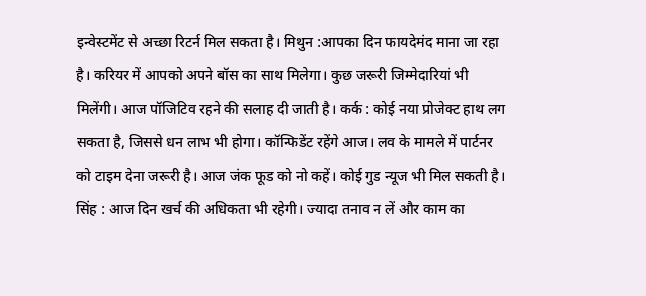इन्वेस्टमेंट से अच्छा रिटर्न मिल सकता है। मिथुन :आपका दिन फायदेमंद माना जा रहा है। करियर में आपको अपने बॉस का साथ मिलेगा। कुछ जरूरी जिम्मेदारियां भी मिलेंगी। आज पॉजिटिव रहने की सलाह दी जाती है। कर्क : कोई नया प्रोजेक्ट हाथ लग सकता है, जिससे धन लाभ भी होगा। कॉन्फिडेंट रहेंगे आज। लव के मामले में पार्टनर को टाइम देना जरूरी है। आज जंक फूड को नो कहें। कोई गुड न्यूज भी मिल सकती है। सिंह : आज दिन खर्च की अधिकता भी रहेगी। ज्यादा तनाव न लें और काम का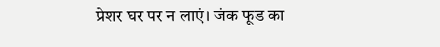प्रेशर घर पर न लाएं। जंक फूड का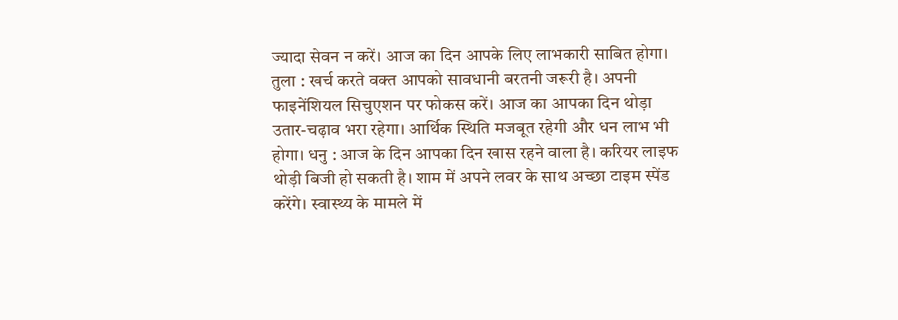ज्यादा सेवन न करें। आज का दिन आपके लिए लाभकारी साबित होगा। तुला : खर्च करते वक्त आपको सावधानी बरतनी जरूरी है। अपनी फाइनेंशियल सिचुएशन पर फोकस करें। आज का आपका दिन थोड़ा उतार-चढ़ाव भरा रहेगा। आर्थिक स्थिति मजबूत रहेगी और धन लाभ भी होगा। धनु : आज के दिन आपका दिन खास रहने वाला है। करियर लाइफ थोड़ी बिजी हो सकती है। शाम में अपने लवर के साथ अच्छा टाइम स्पेंड करेंगे। स्वास्थ्य के मामले में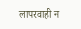लापरवाही न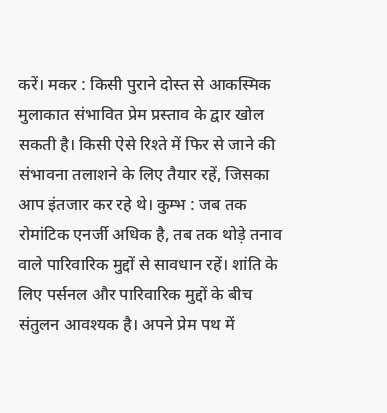करें। मकर : किसी पुराने दोस्त से आकस्मिक मुलाकात संभावित प्रेम प्रस्ताव के द्वार खोल सकती है। किसी ऐसे रिश्ते में फिर से जाने की संभावना तलाशने के लिए तैयार रहें, जिसका आप इंतजार कर रहे थे। कुम्भ : जब तक रोमांटिक एनर्जी अधिक है, तब तक थोड़े तनाव वाले पारिवारिक मुद्दों से सावधान रहें। शांति के लिए पर्सनल और पारिवारिक मुद्दों के बीच संतुलन आवश्यक है। अपने प्रेम पथ में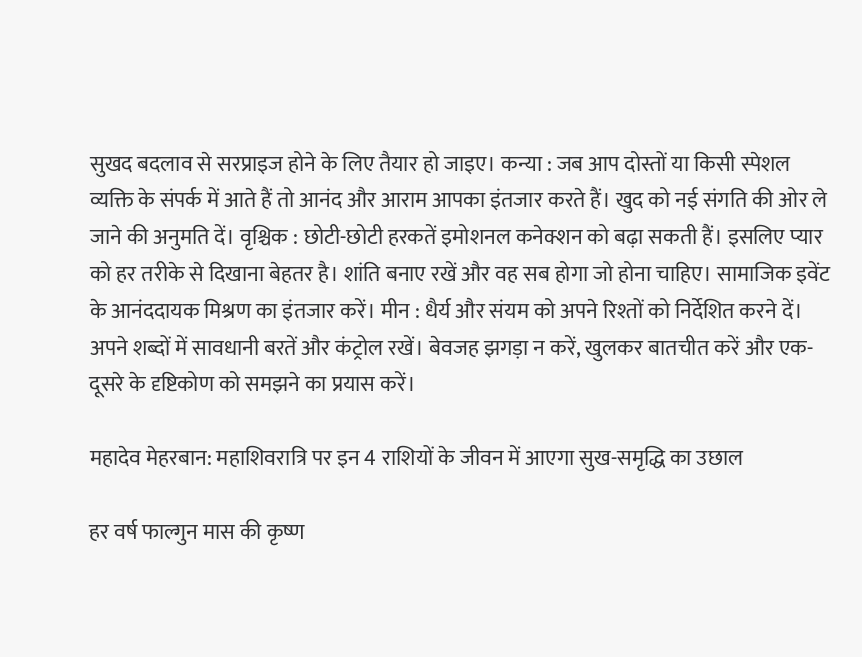सुखद बदलाव से सरप्राइज होने के लिए तैयार हो जाइए। कन्या : जब आप दोस्तों या किसी स्पेशल व्यक्ति के संपर्क में आते हैं तो आनंद और आराम आपका इंतजार करते हैं। खुद को नई संगति की ओर ले जाने की अनुमति दें। वृश्चिक : छोटी-छोटी हरकतें इमोशनल कनेक्शन को बढ़ा सकती हैं। इसलिए प्यार को हर तरीके से दिखाना बेहतर है। शांति बनाए रखें और वह सब होगा जो होना चाहिए। सामाजिक इवेंट के आनंददायक मिश्रण का इंतजार करें। मीन : धैर्य और संयम को अपने रिश्तों को निर्देशित करने दें। अपने शब्दों में सावधानी बरतें और कंट्रोल रखें। बेवजह झगड़ा न करें, खुलकर बातचीत करें और एक-दूसरे के दृष्टिकोण को समझने का प्रयास करें।

महादेव मेहरबान: महाशिवरात्रि पर इन 4 राशियों के जीवन में आएगा सुख-समृद्धि का उछाल

हर वर्ष फाल्गुन मास की कृष्ण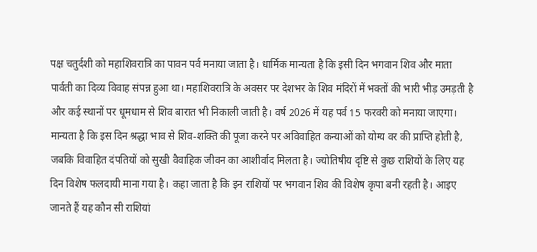पक्ष चतुर्दशी को महाशिवरात्रि का पावन पर्व मनाया जाता है। धार्मिक मान्यता है कि इसी दिन भगवान शिव और माता पार्वती का दिव्य विवाह संपन्न हुआ था। महाशिवरात्रि के अवसर पर देशभर के शिव मंदिरों में भक्तों की भारी भीड़ उमड़ती है और कई स्थानों पर धूमधाम से शिव बारात भी निकाली जाती है। वर्ष 2026 में यह पर्व 15 फरवरी को मनाया जाएगा। मान्यता है कि इस दिन श्रद्धा भाव से शिव-शक्ति की पूजा करने पर अविवाहित कन्याओं को योग्य वर की प्राप्ति होती है, जबकि विवाहित दंपतियों को सुखी वैवाहिक जीवन का आशीर्वाद मिलता है। ज्योतिषीय दृष्टि से कुछ राशियों के लिए यह दिन विशेष फलदायी माना गया है। कहा जाता है कि इन राशियों पर भगवान शिव की विशेष कृपा बनी रहती है। आइए जानते हैं यह कौन सी राशियां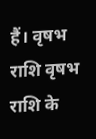हैं। वृषभ राशि वृषभ राशि के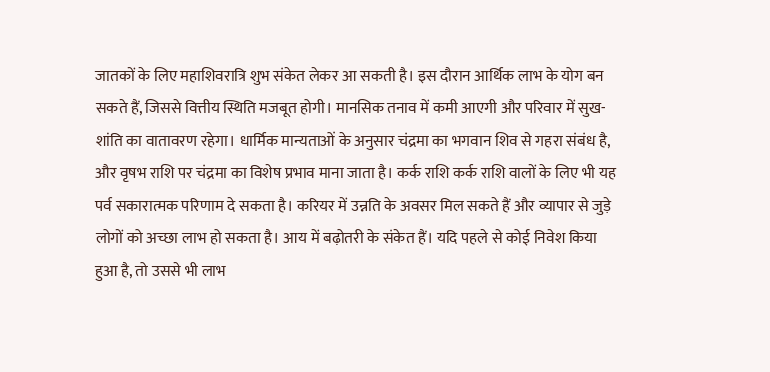जातकों के लिए महाशिवरात्रि शुभ संकेत लेकर आ सकती है। इस दौरान आर्थिक लाभ के योग बन सकते हैं, जिससे वित्तीय स्थिति मजबूत होगी। मानसिक तनाव में कमी आएगी और परिवार में सुख-शांति का वातावरण रहेगा। धार्मिक मान्यताओं के अनुसार चंद्रमा का भगवान शिव से गहरा संबंध है, और वृषभ राशि पर चंद्रमा का विशेष प्रभाव माना जाता है। कर्क राशि कर्क राशि वालों के लिए भी यह पर्व सकारात्मक परिणाम दे सकता है। करियर में उन्नति के अवसर मिल सकते हैं और व्यापार से जुड़े लोगों को अच्छा लाभ हो सकता है। आय में बढ़ोतरी के संकेत हैं। यदि पहले से कोई निवेश किया हुआ है, तो उससे भी लाभ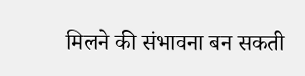मिलने की संभावना बन सकती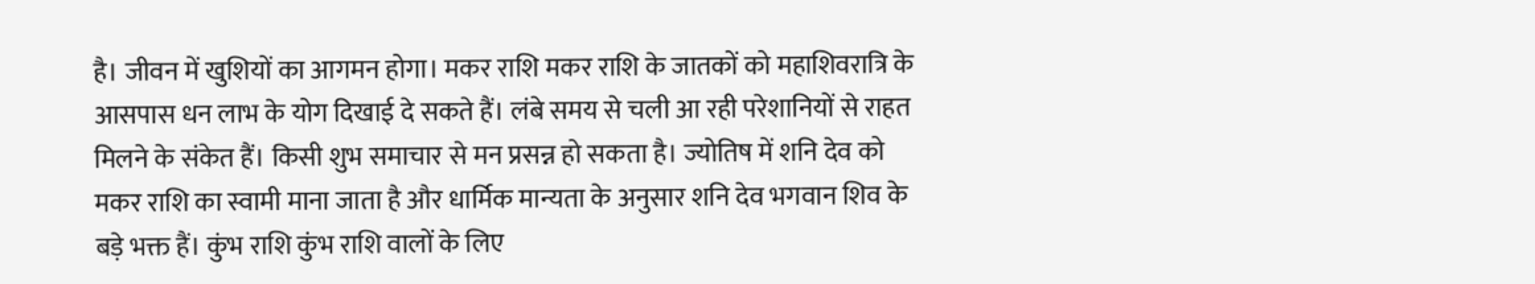है। जीवन में खुशियों का आगमन होगा। मकर राशि मकर राशि के जातकों को महाशिवरात्रि के आसपास धन लाभ के योग दिखाई दे सकते हैं। लंबे समय से चली आ रही परेशानियों से राहत मिलने के संकेत हैं। किसी शुभ समाचार से मन प्रसन्न हो सकता है। ज्योतिष में शनि देव को मकर राशि का स्वामी माना जाता है और धार्मिक मान्यता के अनुसार शनि देव भगवान शिव के बड़े भक्त हैं। कुंभ राशि कुंभ राशि वालों के लिए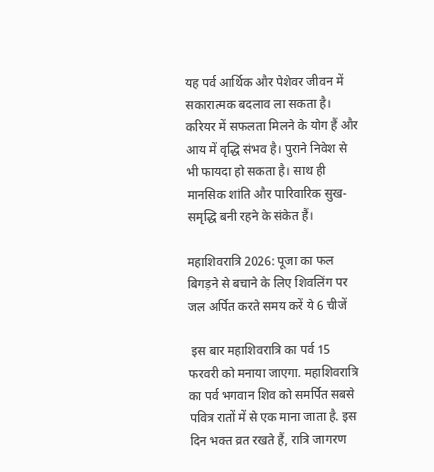यह पर्व आर्थिक और पेशेवर जीवन में सकारात्मक बदलाव ला सकता है। करियर में सफलता मिलने के योग हैं और आय में वृद्धि संभव है। पुराने निवेश से भी फायदा हो सकता है। साथ ही मानसिक शांति और पारिवारिक सुख-समृद्धि बनी रहने के संकेत हैं।

महाशिवरात्रि 2026: पूजा का फल बिगड़ने से बचाने के लिए शिवलिंग पर जल अर्पित करते समय करें ये 6 चीजें

 इस बार महाशिवरात्रि का पर्व 15 फरवरी को मनाया जाएगा. महाशिवरात्रि का पर्व भगवान शिव को समर्पित सबसे पवित्र रातों में से एक माना जाता है. इस दिन भक्त व्रत रखते हैं, रात्रि जागरण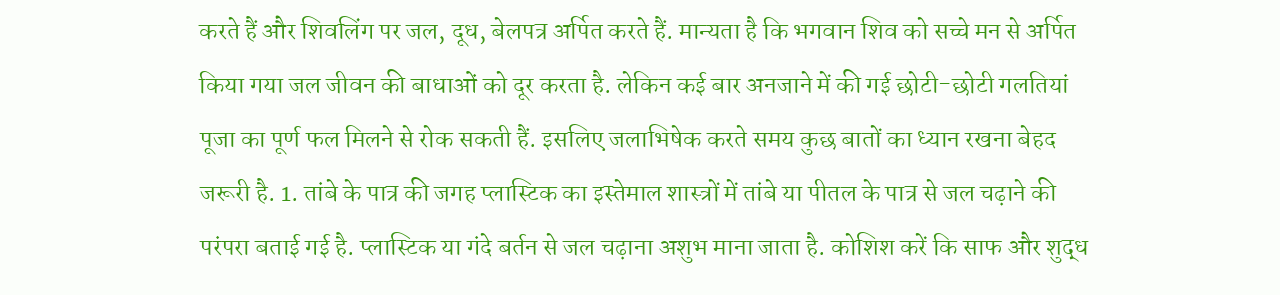करते हैं और शिवलिंग पर जल, दूध, बेलपत्र अर्पित करते हैं. मान्यता है कि भगवान शिव को सच्चे मन से अर्पित किया गया जल जीवन की बाधाओं को दूर करता है. लेकिन कई बार अनजाने में की गई छोटी-छोटी गलतियां पूजा का पूर्ण फल मिलने से रोक सकती हैं. इसलिए जलाभिषेक करते समय कुछ बातों का ध्यान रखना बेहद जरूरी है. 1. तांबे के पात्र की जगह प्लास्टिक का इस्तेमाल शास्त्रों में तांबे या पीतल के पात्र से जल चढ़ाने की परंपरा बताई गई है. प्लास्टिक या गंदे बर्तन से जल चढ़ाना अशुभ माना जाता है. कोशिश करें कि साफ और शुद्ध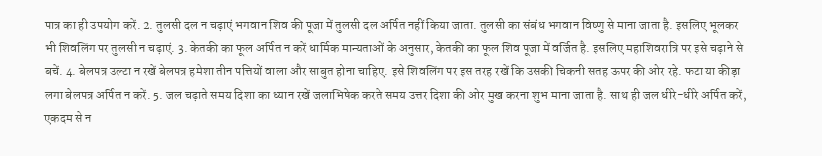पात्र का ही उपयोग करें. 2. तुलसी दल न चढ़ाएं भगवान शिव की पूजा में तुलसी दल अर्पित नहीं किया जाता. तुलसी का संबंध भगवान विष्णु से माना जाता है. इसलिए भूलकर भी शिवलिंग पर तुलसी न चढ़ाएं. 3. केतकी का फूल अर्पित न करें धार्मिक मान्यताओं के अनुसार, केतकी का फूल शिव पूजा में वर्जित है. इसलिए महाशिवरात्रि पर इसे चढ़ाने से बचें. 4. बेलपत्र उल्टा न रखें बेलपत्र हमेशा तीन पत्तियों वाला और साबुत होना चाहिए. इसे शिवलिंग पर इस तरह रखें कि उसकी चिकनी सतह ऊपर की ओर रहे. फटा या कीड़ा लगा बेलपत्र अर्पित न करें. 5. जल चढ़ाते समय दिशा का ध्यान रखें जलाभिषेक करते समय उत्तर दिशा की ओर मुख करना शुभ माना जाता है. साथ ही जल धीरे-धीरे अर्पित करें, एकदम से न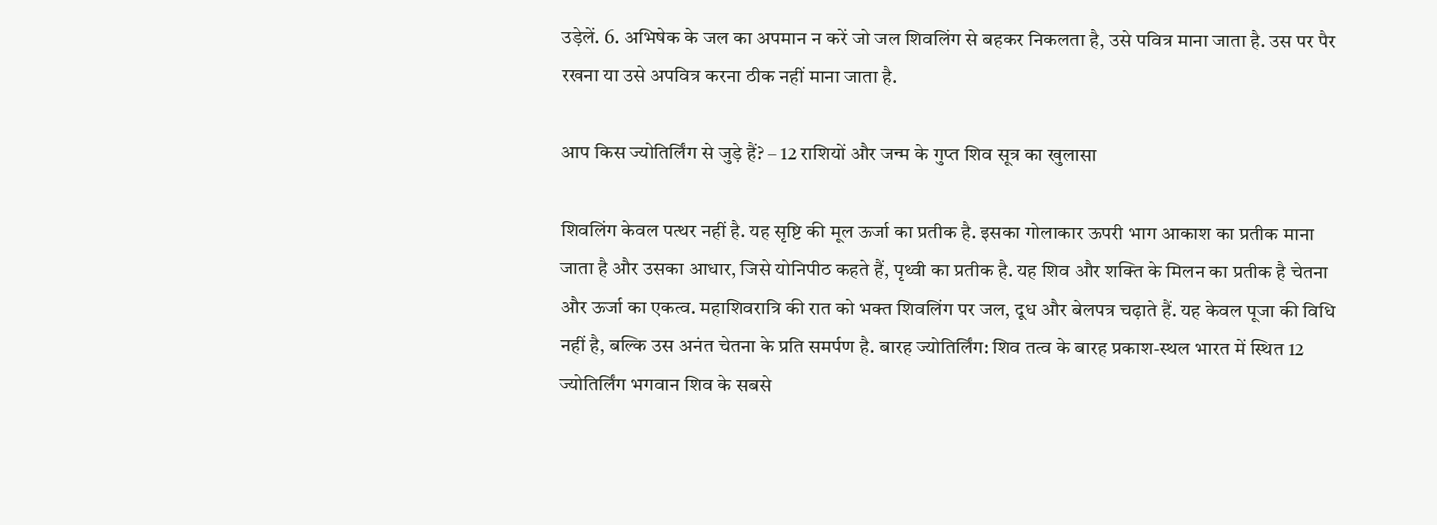उड़ेलें. 6. अभिषेक के जल का अपमान न करें जो जल शिवलिंग से बहकर निकलता है, उसे पवित्र माना जाता है. उस पर पैर रखना या उसे अपवित्र करना ठीक नहीं माना जाता है.

आप किस ज्योतिर्लिंग से जुड़े हैं? – 12 राशियों और जन्म के गुप्त शिव सूत्र का खुलासा

शिवलिंग केवल पत्थर नहीं है. यह सृष्टि की मूल ऊर्जा का प्रतीक है. इसका गोलाकार ऊपरी भाग आकाश का प्रतीक माना जाता है और उसका आधार, जिसे योनिपीठ कहते हैं, पृथ्वी का प्रतीक है. यह शिव और शक्ति के मिलन का प्रतीक है चेतना और ऊर्जा का एकत्व. महाशिवरात्रि की रात को भक्त शिवलिंग पर जल, दूध और बेलपत्र चढ़ाते हैं. यह केवल पूजा की विधि नहीं है, बल्कि उस अनंत चेतना के प्रति समर्पण है. बारह ज्योतिर्लिंग: शिव तत्व के बारह प्रकाश-स्थल भारत में स्थित 12 ज्योतिर्लिंग भगवान शिव के सबसे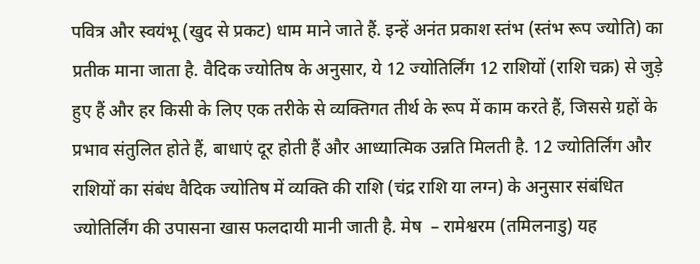पवित्र और स्वयंभू (खुद से प्रकट) धाम माने जाते हैं. इन्हें अनंत प्रकाश स्तंभ (स्तंभ रूप ज्योति) का प्रतीक माना जाता है. वैदिक ज्योतिष के अनुसार, ये 12 ज्योतिर्लिंग 12 राशियों (राशि चक्र) से जुड़े हुए हैं और हर किसी के लिए एक तरीके से व्यक्तिगत तीर्थ के रूप में काम करते हैं, जिससे ग्रहों के प्रभाव संतुलित होते हैं, बाधाएं दूर होती हैं और आध्यात्मिक उन्नति मिलती है. 12 ज्योतिर्लिंग और राशियों का संबंध वैदिक ज्योतिष में व्यक्ति की राशि (चंद्र राशि या लग्न) के अनुसार संबंधित ज्योतिर्लिंग की उपासना खास फलदायी मानी जाती है. मेष  – रामेश्वरम (तमिलनाडु) यह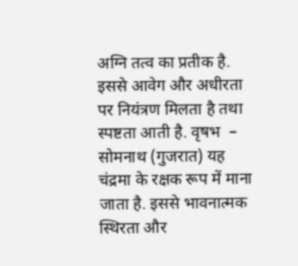अग्नि तत्व का प्रतीक है. इससे आवेग और अधीरता पर नियंत्रण मिलता है तथा स्पष्टता आती है. वृषभ  – सोमनाथ (गुजरात) यह चंद्रमा के रक्षक रूप में माना जाता है. इससे भावनात्मक स्थिरता और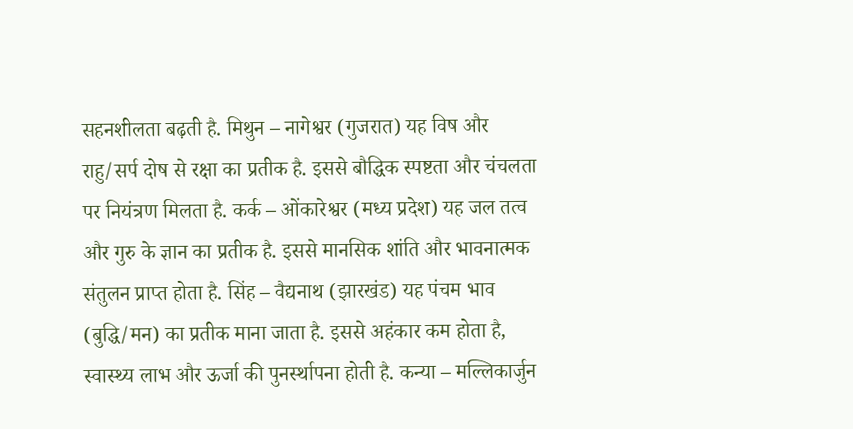सहनशीलता बढ़ती है. मिथुन – नागेश्वर (गुजरात) यह विष और राहु/सर्प दोष से रक्षा का प्रतीक है. इससे बौद्धिक स्पष्टता और चंचलता पर नियंत्रण मिलता है. कर्क – ओंकारेश्वर (मध्य प्रदेश) यह जल तत्व और गुरु के ज्ञान का प्रतीक है. इससे मानसिक शांति और भावनात्मक संतुलन प्राप्त होता है. सिंह – वैद्यनाथ (झारखंड) यह पंचम भाव (बुद्धि/मन) का प्रतीक माना जाता है. इससे अहंकार कम होता है, स्वास्थ्य लाभ और ऊर्जा की पुनर्स्थापना होती है. कन्या – मल्लिकार्जुन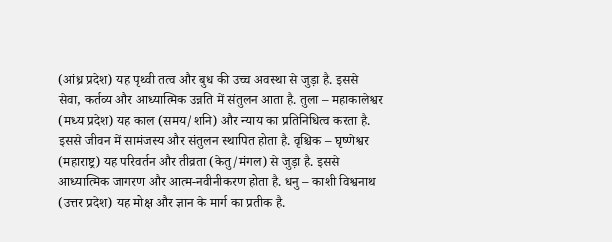(आंध्र प्रदेश) यह पृथ्वी तत्व और बुध की उच्च अवस्था से जुड़ा है. इससे सेवा, कर्तव्य और आध्यात्मिक उन्नति में संतुलन आता है. तुला – महाकालेश्वर (मध्य प्रदेश) यह काल (समय/शनि) और न्याय का प्रतिनिधित्व करता है. इससे जीवन में सामंजस्य और संतुलन स्थापित होता है. वृश्चिक – घृष्णेश्वर (महाराष्ट्र) यह परिवर्तन और तीव्रता (केतु/मंगल) से जुड़ा है. इससे आध्यात्मिक जागरण और आत्म-नवीनीकरण होता है. धनु – काशी विश्वनाथ (उत्तर प्रदेश) यह मोक्ष और ज्ञान के मार्ग का प्रतीक है.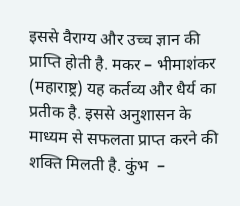इससे वैराग्य और उच्च ज्ञान की प्राप्ति होती है. मकर – भीमाशंकर (महाराष्ट्र) यह कर्तव्य और धैर्य का प्रतीक है. इससे अनुशासन के माध्यम से सफलता प्राप्त करने की शक्ति मिलती है. कुंभ  –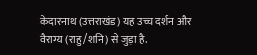केदारनाथ (उत्तराखंड) यह उच्च दर्शन और वैराग्य (राहु/शनि) से जुड़ा है.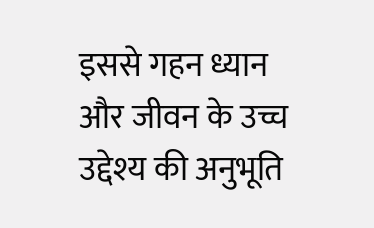इससे गहन ध्यान और जीवन के उच्च उद्देश्य की अनुभूति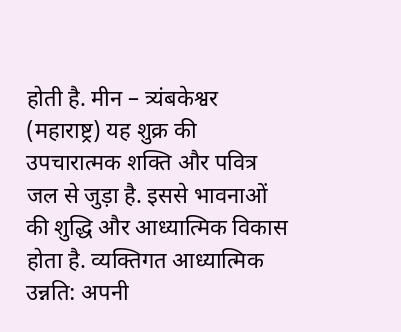होती है. मीन – त्र्यंबकेश्वर (महाराष्ट्र) यह शुक्र की उपचारात्मक शक्ति और पवित्र जल से जुड़ा है. इससे भावनाओं की शुद्धि और आध्यात्मिक विकास होता है. व्यक्तिगत आध्यात्मिक उन्नति: अपनी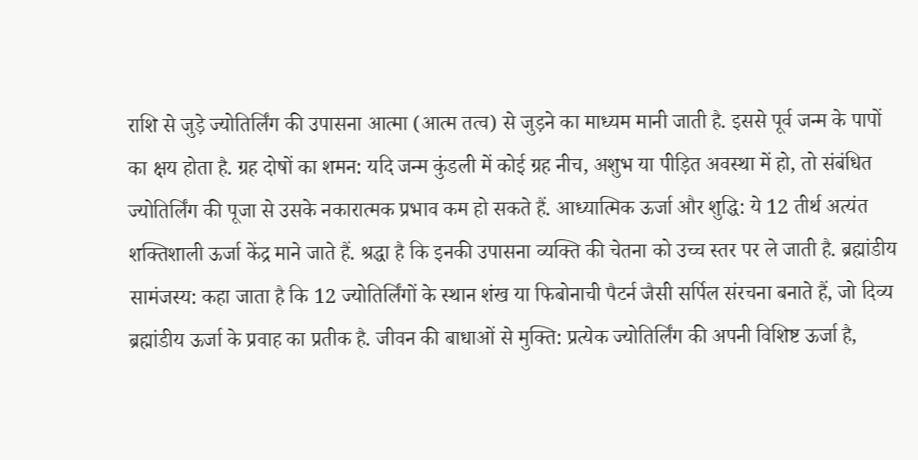राशि से जुड़े ज्योतिर्लिंग की उपासना आत्मा (आत्म तत्व) से जुड़ने का माध्यम मानी जाती है. इससे पूर्व जन्म के पापों का क्षय होता है. ग्रह दोषों का शमन: यदि जन्म कुंडली में कोई ग्रह नीच, अशुभ या पीड़ित अवस्था में हो, तो संबंधित ज्योतिर्लिंग की पूजा से उसके नकारात्मक प्रभाव कम हो सकते हैं. आध्यात्मिक ऊर्जा और शुद्धि: ये 12 तीर्थ अत्यंत शक्तिशाली ऊर्जा केंद्र माने जाते हैं. श्रद्धा है कि इनकी उपासना व्यक्ति की चेतना को उच्च स्तर पर ले जाती है. ब्रह्मांडीय सामंजस्य: कहा जाता है कि 12 ज्योतिर्लिंगों के स्थान शंख या फिबोनाची पैटर्न जैसी सर्पिल संरचना बनाते हैं, जो दिव्य ब्रह्मांडीय ऊर्जा के प्रवाह का प्रतीक है. जीवन की बाधाओं से मुक्ति: प्रत्येक ज्योतिर्लिंग की अपनी विशिष्ट ऊर्जा है,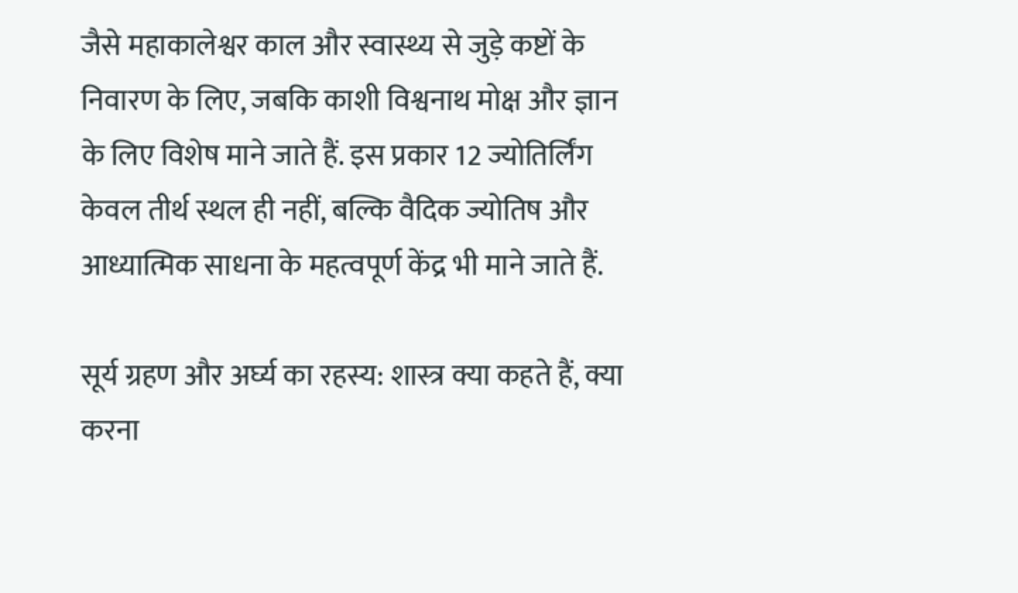जैसे महाकालेश्वर काल और स्वास्थ्य से जुड़े कष्टों के निवारण के लिए, जबकि काशी विश्वनाथ मोक्ष और ज्ञान के लिए विशेष माने जाते हैं. इस प्रकार 12 ज्योतिर्लिंग केवल तीर्थ स्थल ही नहीं, बल्कि वैदिक ज्योतिष और आध्यात्मिक साधना के महत्वपूर्ण केंद्र भी माने जाते हैं.

सूर्य ग्रहण और अर्घ्य का रहस्य: शास्त्र क्या कहते हैं, क्या करना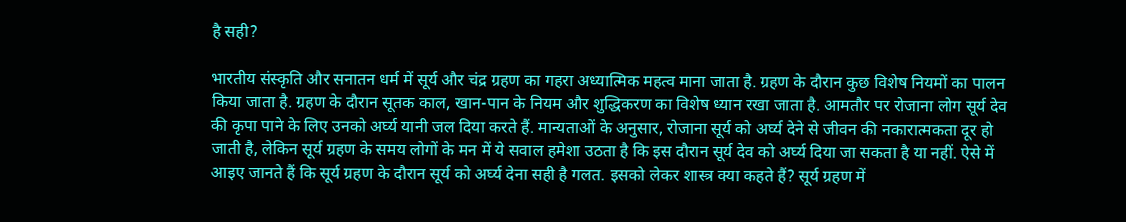है सही?

भारतीय संस्कृति और सनातन धर्म में सूर्य और चंद्र ग्रहण का गहरा अध्यात्मिक महत्व माना जाता है. ग्रहण के दौरान कुछ विशेष नियमों का पालन किया जाता है. ग्रहण के दौरान सूतक काल, खान-पान के नियम और शुद्धिकरण का विशेष ध्यान रखा जाता है. आमतौर पर रोजाना लोग सूर्य देव की कृपा पाने के लिए उनको अर्घ्य यानी जल दिया करते हैं. मान्यताओं के अनुसार, रोजाना सूर्य को अर्घ्य देने से जीवन की नकारात्मकता दूर हो जाती है, लेकिन सूर्य ग्रहण के समय लोगों के मन में ये सवाल हमेशा उठता है कि इस दौरान सूर्य देव को अर्घ्य दिया जा सकता है या नहीं. ऐसे में आइए जानते हैं कि सूर्य ग्रहण के दौरान सूर्य को अर्घ्य देना सही है गलत. इसको लेकर शास्त्र क्या कहते हैं? सूर्य ग्रहण में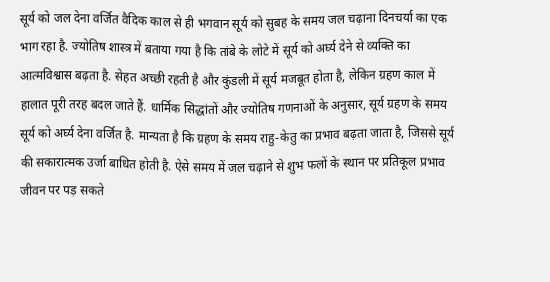सूर्य को जल देना वर्जित वैदिक काल से ही भगवान सूर्य को सुबह के समय जल चढ़ाना दिनचर्या का एक भाग रहा है. ज्योतिष शास्त्र में बताया गया है कि तांबे के लोटे में सूर्य को अर्घ्य देने से व्यक्ति का आत्मविश्वास बढ़ता है. सेहत अच्छी रहती है और कुंडली में सूर्य मजबूत होता है, लेकिन ग्रहण काल में हालात पूरी तरह बदल जाते हैं. धार्मिक सिद्धांतों और ज्योतिष गणनाओं के अनुसार, सूर्य ग्रहण के समय सूर्य को अर्घ्य देना वर्जित है. मान्यता है कि ग्रहण के समय राहु-केतु का प्रभाव बढ़ता जाता है, जिससे सूर्य की सकारात्मक उर्जा बाधित होती है. ऐसे समय में जल चढ़ाने से शुभ फलों के स्थान पर प्रतिकूल प्रभाव जीवन पर पड़ सकते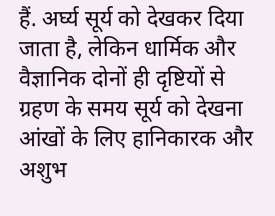हैं. अर्घ्य सूर्य को देखकर दिया जाता है, लेकिन धार्मिक और वैज्ञानिक दोनों ही दृष्टियों से ग्रहण के समय सूर्य को देखना आंखों के लिए हानिकारक और अशुभ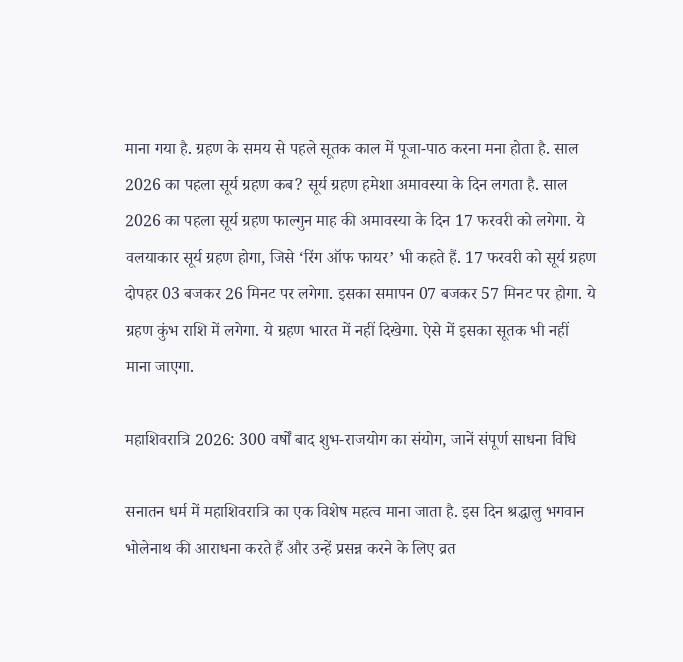माना गया है. ग्रहण के समय से पहले सूतक काल में पूजा-पाठ करना मना होता है. साल 2026 का पहला सूर्य ग्रहण कब? सूर्य ग्रहण हमेशा अमावस्या के दिन लगता है. साल 2026 का पहला सूर्य ग्रहण फाल्गुन माह की अमावस्या के दिन 17 फरवरी को लगेगा. ये वलयाकार सूर्य ग्रहण होगा, जिसे ‘रिंग ऑफ फायर’ भी कहते हैं. 17 फरवरी को सूर्य ग्रहण दोपहर 03 बजकर 26 मिनट पर लगेगा. इसका समापन 07 बजकर 57 मिनट पर होगा. ये ग्रहण कुंभ राशि में लगेगा. ये ग्रहण भारत में नहीं दिखेगा. ऐसे में इसका सूतक भी नहीं माना जाएगा.

महाशिवरात्रि 2026: 300 वर्षों बाद शुभ-राजयोग का संयोग, जानें संपूर्ण साधना विधि

सनातन धर्म में महाशिवरात्रि का एक विशेष महत्व माना जाता है. इस दिन श्रद्धालु भगवान भोलेनाथ की आराधना करते हैं और उन्हें प्रसन्न करने के लिए व्रत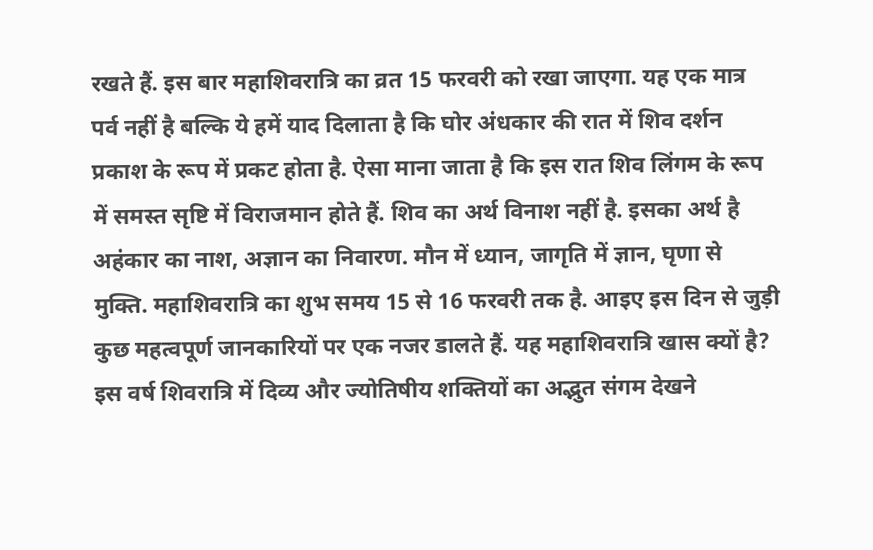रखते हैं. इस बार महाशिवरात्रि का व्रत 15 फरवरी को रखा जाएगा. यह एक मात्र पर्व नहीं है बल्कि ये हमें याद दिलाता है कि घोर अंधकार की रात में शिव दर्शन प्रकाश के रूप में प्रकट होता है. ऐसा माना जाता है कि इस रात शिव लिंगम के रूप में समस्त सृष्टि में विराजमान होते हैं. शिव का अर्थ विनाश नहीं है. इसका अर्थ है अहंकार का नाश, अज्ञान का निवारण. मौन में ध्यान, जागृति में ज्ञान, घृणा से मुक्ति. महाशिवरात्रि का शुभ समय 15 से 16 फरवरी तक है. आइए इस दिन से जुड़ी कुछ महत्वपूर्ण जानकारियों पर एक नजर डालते हैं. यह महाशिवरात्रि खास क्यों है? इस वर्ष शिवरात्रि में दिव्य और ज्योतिषीय शक्तियों का अद्भुत संगम देखने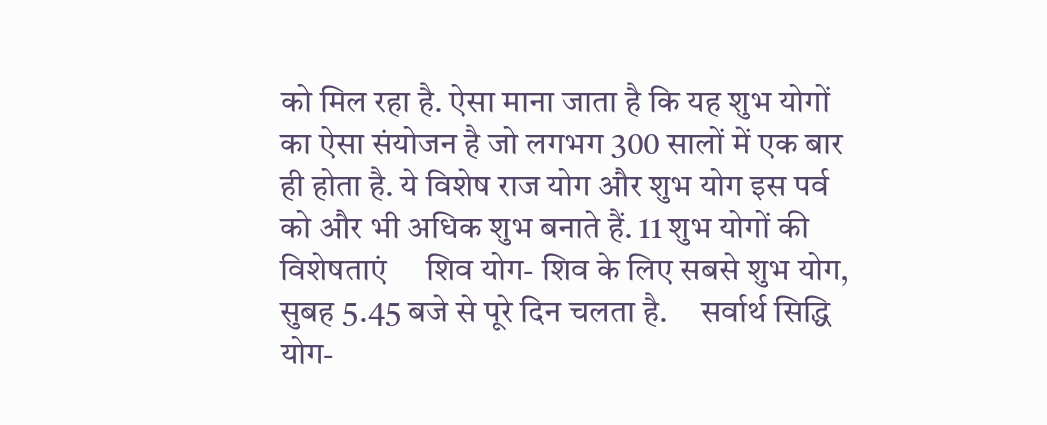को मिल रहा है. ऐसा माना जाता है कि यह शुभ योगों का ऐसा संयोजन है जो लगभग 300 सालों में एक बार ही होता है. ये विशेष राज योग और शुभ योग इस पर्व को और भी अधिक शुभ बनाते हैं. 11 शुभ योगों की विशेषताएं     शिव योग- शिव के लिए सबसे शुभ योग, सुबह 5.45 बजे से पूरे दिन चलता है.     सर्वार्थ सिद्धि योग-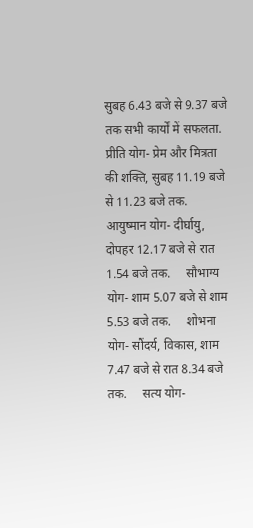सुबह 6.43 बजे से 9.37 बजे तक सभी कार्यों में सफलता.     प्रीति योग- प्रेम और मित्रता की शक्ति, सुबह 11.19 बजे से 11.23 बजे तक.     आयुष्मान योग- दीर्घायु, दोपहर 12.17 बजे से रात 1.54 बजे तक.     सौभाग्य योग- शाम 5.07 बजे से शाम 5.53 बजे तक.     शोभना योग- सौंदर्य, विकास, शाम 7.47 बजे से रात 8.34 बजे तक.     सत्य योग-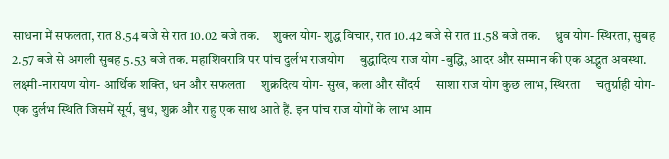साधना में सफलता, रात 8.54 बजे से रात 10.02 बजे तक.     शुक्ल योग- शुद्ध विचार, रात 10.42 बजे से रात 11.58 बजे तक.     ध्रुव योग- स्थिरता, सुबह 2.57 बजे से अगली सुबह 5.53 बजे तक. महाशिवरात्रि पर पांच दुर्लभ राजयोग     बुद्धादित्य राज योग -बुद्धि, आदर और सम्मान की एक अद्भुत अवस्था.     लक्ष्मी-नारायण योग- आर्थिक शक्ति, धन और सफलता     शुक्रदित्य योग- सुख, कला और सौंदर्य     साशा राज योग कुछ लाभ, स्थिरता     चतुर्ग्राही योग- एक दुर्लभ स्थिति जिसमें सूर्य, बुध, शुक्र और राहु एक साथ आते हैं. इन पांच राज योगों के लाभ आम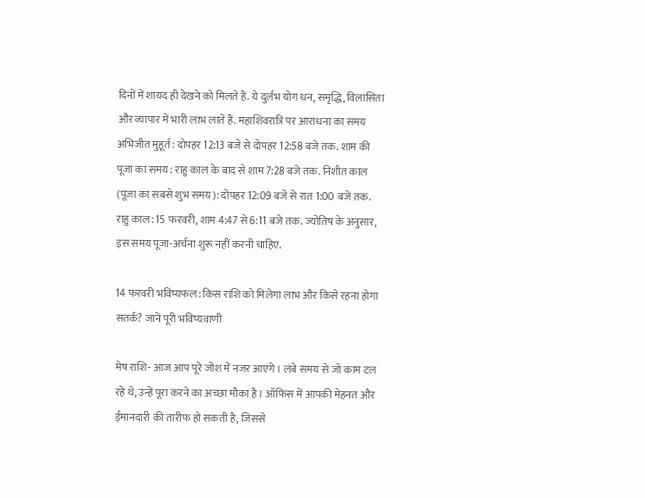दिनों में शायद ही देखने को मिलते हैं. ये दुर्लभ योग धन, समृद्धि, विलासिता और व्यापार में भारी लाभ लाते हैं. महाशिवरात्रि पर आराधना का समय अभिजीत मुहूर्त: दोपहर 12:13 बजे से दोपहर 12:58 बजे तक. शाम की पूजा का समय: राहु काल के बाद से शाम 7:28 बजे तक. निशीत काल (पूजा का सबसे शुभ समय): दोपहर 12:09 बजे से रात 1:00 बजे तक. राहु काल: 15 फरवरी, शाम 4:47 से 6:11 बजे तक. ज्योतिष के अनुसार, इस समय पूजा-अर्चना शुरू नहीं करनी चाहिए.

14 फरवरी भविष्यफल: किस राशि को मिलेगा लाभ और किसे रहना होगा सतर्क? जानें पूरी भविष्यवाणी

मेष राशि- आज आप पूरे जोश में नजर आएंगे। लंबे समय से जो काम टल रहे थे, उन्हें पूरा करने का अच्छा मौका है। ऑफिस में आपकी मेहनत और ईमानदारी की तारीफ हो सकती है, जिससे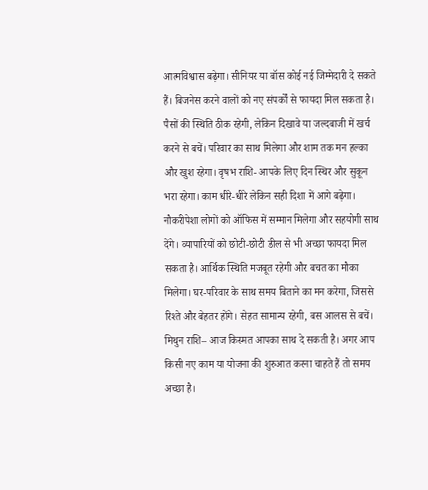आत्मविश्वास बढ़ेगा। सीनियर या बॉस कोई नई जिम्मेदारी दे सकते हैं। बिजनेस करने वालों को नए संपर्कों से फायदा मिल सकता है। पैसों की स्थिति ठीक रहेगी, लेकिन दिखावे या जल्दबाजी में खर्च करने से बचें। परिवार का साथ मिलेगा और शाम तक मन हल्का और खुश रहेगा। वृषभ राशि- आपके लिए दिन स्थिर और सुकून भरा रहेगा। काम धीरे-धीरे लेकिन सही दिशा में आगे बढ़ेगा। नौकरीपेशा लोगों को ऑफिस में सम्मान मिलेगा और सहयोगी साथ देंगे। व्यापारियों को छोटी-छोटी डील से भी अच्छा फायदा मिल सकता है। आर्थिक स्थिति मजबूत रहेगी और बचत का मौका मिलेगा। घर-परिवार के साथ समय बिताने का मन करेगा, जिससे रिश्ते और बेहतर होंगे। सेहत सामान्य रहेगी, बस आलस से बचें। मिथुन राशि– आज किस्मत आपका साथ दे सकती है। अगर आप किसी नए काम या योजना की शुरुआत करना चाहते हैं तो समय अच्छा है।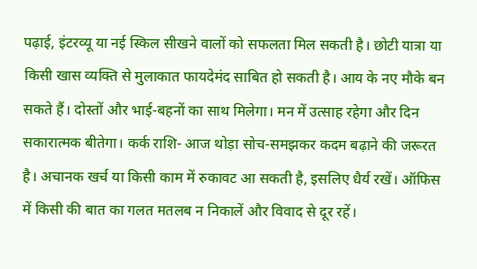पढ़ाई, इंटरव्यू या नई स्किल सीखने वालों को सफलता मिल सकती है। छोटी यात्रा या किसी खास व्यक्ति से मुलाकात फायदेमंद साबित हो सकती है। आय के नए मौके बन सकते हैं। दोस्तों और भाई-बहनों का साथ मिलेगा। मन में उत्साह रहेगा और दिन सकारात्मक बीतेगा। कर्क राशि- आज थोड़ा सोच-समझकर कदम बढ़ाने की जरूरत है। अचानक खर्च या किसी काम में रुकावट आ सकती है, इसलिए धैर्य रखें। ऑफिस में किसी की बात का गलत मतलब न निकालें और विवाद से दूर रहें।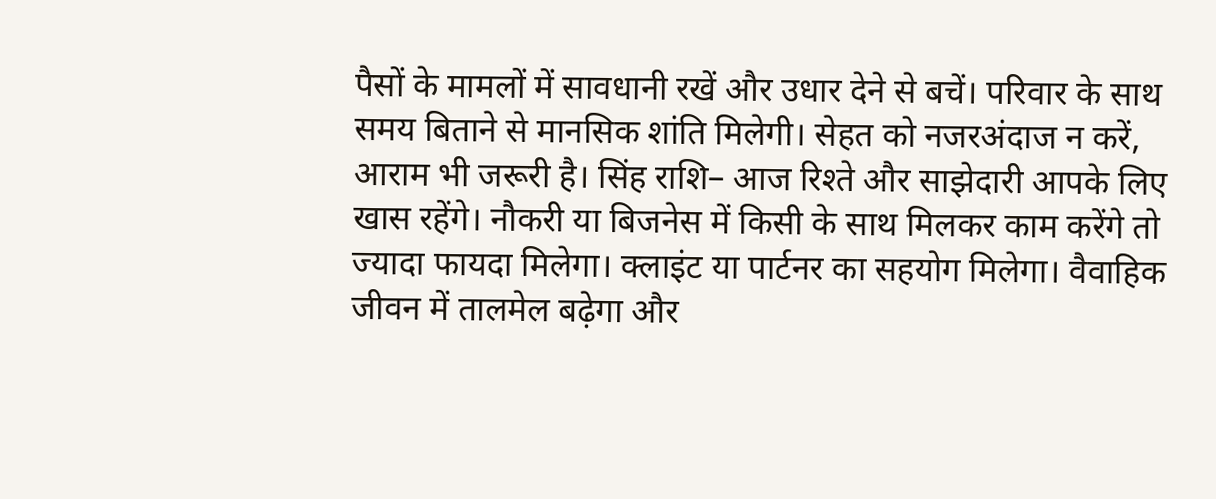पैसों के मामलों में सावधानी रखें और उधार देने से बचें। परिवार के साथ समय बिताने से मानसिक शांति मिलेगी। सेहत को नजरअंदाज न करें, आराम भी जरूरी है। सिंह राशि– आज रिश्ते और साझेदारी आपके लिए खास रहेंगे। नौकरी या बिजनेस में किसी के साथ मिलकर काम करेंगे तो ज्यादा फायदा मिलेगा। क्लाइंट या पार्टनर का सहयोग मिलेगा। वैवाहिक जीवन में तालमेल बढ़ेगा और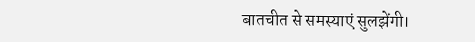बातचीत से समस्याएं सुलझेंगी।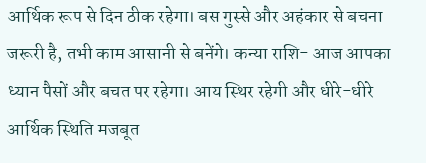आर्थिक रूप से दिन ठीक रहेगा। बस गुस्से और अहंकार से बचना जरूरी है, तभी काम आसानी से बनेंगे। कन्या राशि- आज आपका ध्यान पैसों और बचत पर रहेगा। आय स्थिर रहेगी और धीरे-धीरे आर्थिक स्थिति मजबूत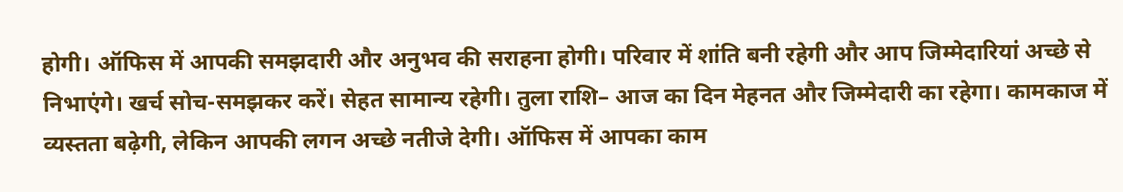होगी। ऑफिस में आपकी समझदारी और अनुभव की सराहना होगी। परिवार में शांति बनी रहेगी और आप जिम्मेदारियां अच्छे से निभाएंगे। खर्च सोच-समझकर करें। सेहत सामान्य रहेगी। तुला राशि– आज का दिन मेहनत और जिम्मेदारी का रहेगा। कामकाज में व्यस्तता बढ़ेगी, लेकिन आपकी लगन अच्छे नतीजे देगी। ऑफिस में आपका काम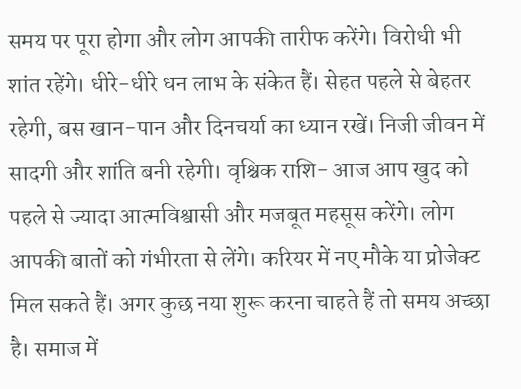समय पर पूरा होगा और लोग आपकी तारीफ करेंगे। विरोधी भी शांत रहेंगे। धीरे-धीरे धन लाभ के संकेत हैं। सेहत पहले से बेहतर रहेगी, बस खान-पान और दिनचर्या का ध्यान रखें। निजी जीवन में सादगी और शांति बनी रहेगी। वृश्चिक राशि- आज आप खुद को पहले से ज्यादा आत्मविश्वासी और मजबूत महसूस करेंगे। लोग आपकी बातों को गंभीरता से लेंगे। करियर में नए मौके या प्रोजेक्ट मिल सकते हैं। अगर कुछ नया शुरू करना चाहते हैं तो समय अच्छा है। समाज में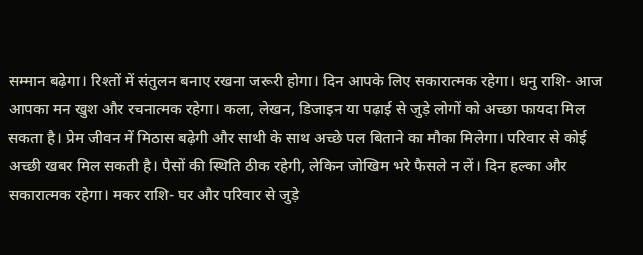सम्मान बढ़ेगा। रिश्तों में संतुलन बनाए रखना जरूरी होगा। दिन आपके लिए सकारात्मक रहेगा। धनु राशि- आज आपका मन खुश और रचनात्मक रहेगा। कला, लेखन, डिजाइन या पढ़ाई से जुड़े लोगों को अच्छा फायदा मिल सकता है। प्रेम जीवन में मिठास बढ़ेगी और साथी के साथ अच्छे पल बिताने का मौका मिलेगा। परिवार से कोई अच्छी खबर मिल सकती है। पैसों की स्थिति ठीक रहेगी, लेकिन जोखिम भरे फैसले न लें। दिन हल्का और सकारात्मक रहेगा। मकर राशि- घर और परिवार से जुड़े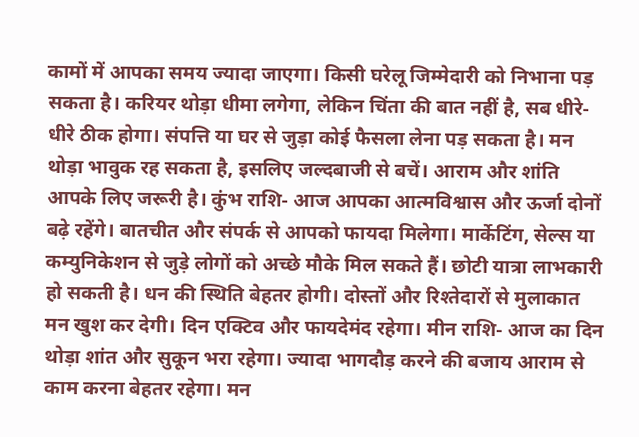कामों में आपका समय ज्यादा जाएगा। किसी घरेलू जिम्मेदारी को निभाना पड़ सकता है। करियर थोड़ा धीमा लगेगा, लेकिन चिंता की बात नहीं है, सब धीरे-धीरे ठीक होगा। संपत्ति या घर से जुड़ा कोई फैसला लेना पड़ सकता है। मन थोड़ा भावुक रह सकता है, इसलिए जल्दबाजी से बचें। आराम और शांति आपके लिए जरूरी है। कुंभ राशि- आज आपका आत्मविश्वास और ऊर्जा दोनों बढ़े रहेंगे। बातचीत और संपर्क से आपको फायदा मिलेगा। मार्केटिंग, सेल्स या कम्युनिकेशन से जुड़े लोगों को अच्छे मौके मिल सकते हैं। छोटी यात्रा लाभकारी हो सकती है। धन की स्थिति बेहतर होगी। दोस्तों और रिश्तेदारों से मुलाकात मन खुश कर देगी। दिन एक्टिव और फायदेमंद रहेगा। मीन राशि- आज का दिन थोड़ा शांत और सुकून भरा रहेगा। ज्यादा भागदौड़ करने की बजाय आराम से काम करना बेहतर रहेगा। मन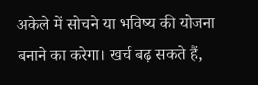अकेले में सोचने या भविष्य की योजना बनाने का करेगा। खर्च बढ़ सकते हैं,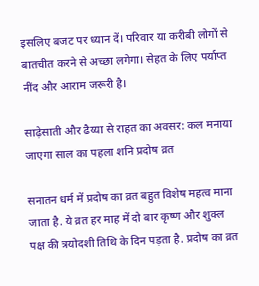इसलिए बजट पर ध्यान दें। परिवार या करीबी लोगों से बातचीत करने से अच्छा लगेगा। सेहत के लिए पर्याप्त नींद और आराम जरूरी है।

साढ़ेसाती और ढैय्या से राहत का अवसर: कल मनाया जाएगा साल का पहला शनि प्रदोष व्रत

सनातन धर्म में प्रदोष का व्रत बहुत विशेष महत्व माना जाता है. ये व्रत हर माह में दो बार कृष्ण और शुक्ल पक्ष की त्रयोदशी तिथि के दिन पड़ता है. प्रदोष का व्रत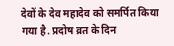देवों के देव महादेव को समर्पित किया गया है. प्रदोष व्रत के दिन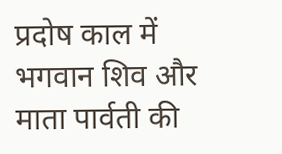प्रदोष काल में भगवान शिव और माता पार्वती की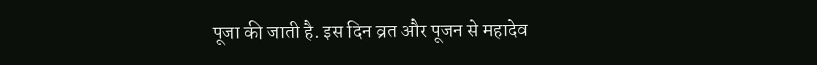पूजा की जाती है. इस दिन व्रत और पूजन से महादेव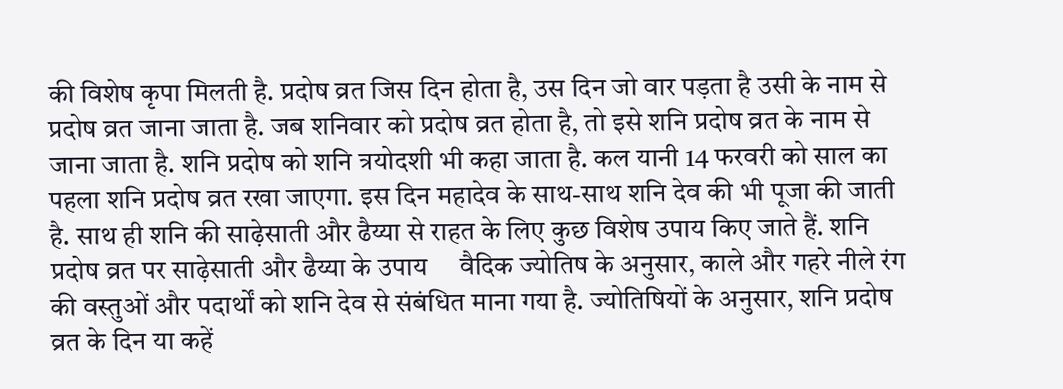की विशेष कृपा मिलती है. प्रदोष व्रत जिस दिन होता है, उस दिन जो वार पड़ता है उसी के नाम से प्रदोष व्रत जाना जाता है. जब शनिवार को प्रदोष व्रत होता है, तो इसे शनि प्रदोष व्रत के नाम से जाना जाता है. शनि प्रदोष को शनि त्रयोदशी भी कहा जाता है. कल यानी 14 फरवरी को साल का पहला शनि प्रदोष व्रत रखा जाएगा. इस दिन महादेव के साथ-साथ शनि देव की भी पूजा की जाती है. साथ ही शनि की साढ़ेसाती और ढैय्या से राहत के लिए कुछ विशेष उपाय किए जाते हैं. शनि प्रदोष व्रत पर साढ़ेसाती और ढैय्या के उपाय     वैदिक ज्योतिष के अनुसार, काले और गहरे नीले रंग की वस्तुओं और पदार्थों को शनि देव से संबंधित माना गया है. ज्योतिषियों के अनुसार, शनि प्रदोष व्रत के दिन या कहें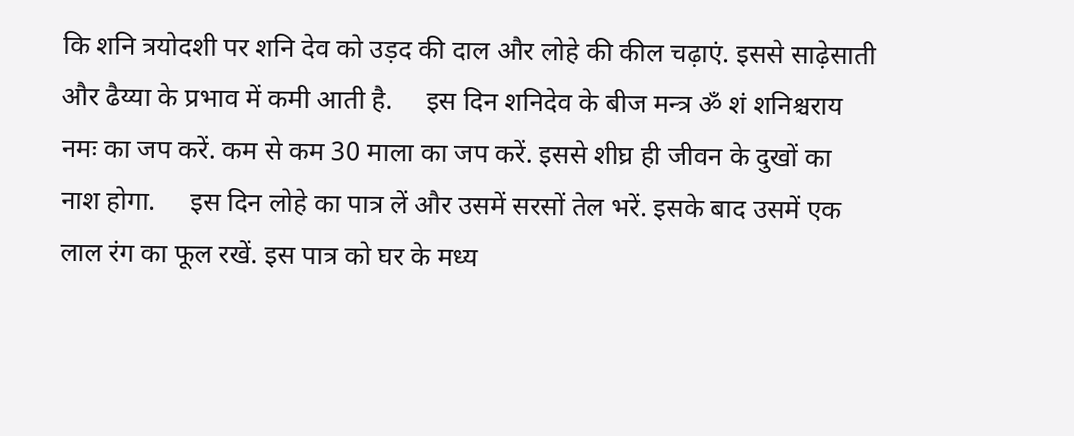कि शनि त्रयोदशी पर शनि देव को उड़द की दाल और लोहे की कील चढ़ाएं. इससे साढ़ेसाती और ढैय्या के प्रभाव में कमी आती है.     इस दिन शनिदेव के बीज मन्त्र ॐ शं शनिश्चराय नमः का जप करें. कम से कम 30 माला का जप करें. इससे शीघ्र ही जीवन के दुखों का नाश होगा.     इस दिन लोहे का पात्र लें और उसमें सरसों तेल भरें. इसके बाद उसमें एक लाल रंग का फूल रखें. इस पात्र को घर के मध्य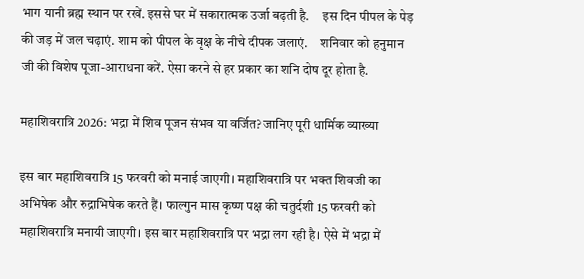भाग यानी ब्रह्म स्थान पर रखें. इससे घर में सकारात्मक उर्जा बढ़ती है.     इस दिन पीपल के पेड़ की जड़ में जल चढ़ाएं. शाम को पीपल के वृक्ष के नीचे दीपक जलाएं.     शनिवार को हनुमान जी की विशेष पूजा-आराधना करें. ऐसा करने से हर प्रकार का शनि दोष दूर होता है.

महाशिवरात्रि 2026: भद्रा में शिव पूजन संभव या वर्जित? जानिए पूरी धार्मिक व्याख्या

इस बार महाशिवरात्रि 15 फरवरी को मनाई जाएगी। महाशिवरात्रि पर भक्त शिवजी का अभिषेक और रुद्राभिषेक करते हैं। फाल्गुन मास कृष्ण पक्ष की चतुर्दशी 15 फरवरी को महाशिवरात्रि मनायी जाएगी। इस बार महाशिवरात्रि पर भद्रा लग रही है। ऐसे में भद्रा में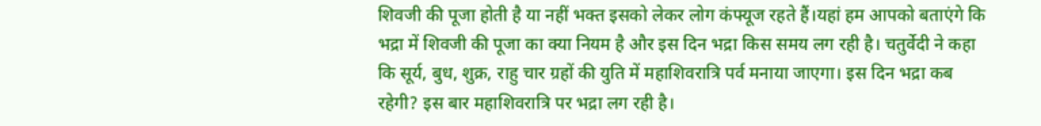शिवजी की पूजा होती है या नहीं भक्त इसको लेकर लोग कंफ्यूज रहते हैं।यहां हम आपको बताएंगे कि भद्रा में शिवजी की पूजा का क्या नियम है और इस दिन भद्रा किस समय लग रही है। चतुर्वेदी ने कहा कि सूर्य, बुध, शुक्र, राहु चार ग्रहों की युति में महाशिवरात्रि पर्व मनाया जाएगा। इस दिन भद्रा कब रहेगी? इस बार महाशिवरात्रि पर भद्रा लग रही है।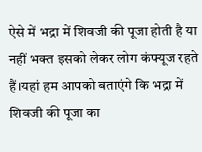ऐसे में भद्रा में शिवजी की पूजा होती है या नहीं भक्त इसको लेकर लोग कंफ्यूज रहते हैं।यहां हम आपको बताएंगे कि भद्रा में शिवजी की पूजा का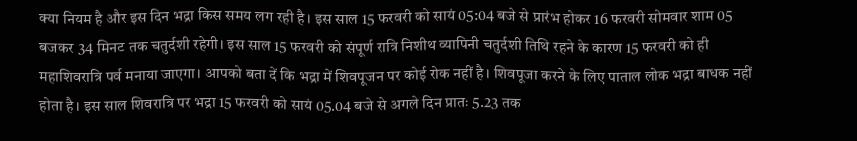क्या नियम है और इस दिन भद्रा किस समय लग रही है। इस साल 15 फरवरी को सायं 05:04 बजे से प्रारंभ होकर 16 फरवरी सोमवार शाम 05 बजकर 34 मिनट तक चतुर्दशी रहेगी। इस साल 15 फरवरी को संपूर्ण रात्रि निशीथ व्यापिनी चतुर्दशी तिथि रहने के कारण 15 फरवरी को ही महाशिवरात्रि पर्व मनाया जाएगा। आपको बता दें कि भद्रा में शिवपूजन पर कोई रोक नहीं है। शिवपूजा करने के लिए पाताल लोक भद्रा बाधक नहीं होता है। इस साल शिवरात्रि पर भद्रा 15 फरवरी को सायं 05.04 बजे से अगले दिन प्रातः 5.23 तक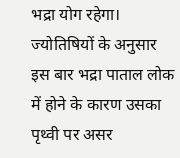भद्रा योग रहेगा। ज्योतिषियों के अनुसार इस बार भद्रा पाताल लोक में होने के कारण उसका पृथ्वी पर असर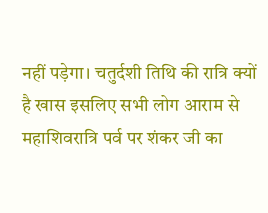नहीं पड़ेगा। चतुर्दशी तिथि की रात्रि क्यों है खास इसलिए सभी लोग आराम से महाशिवरात्रि पर्व पर शंकर जी का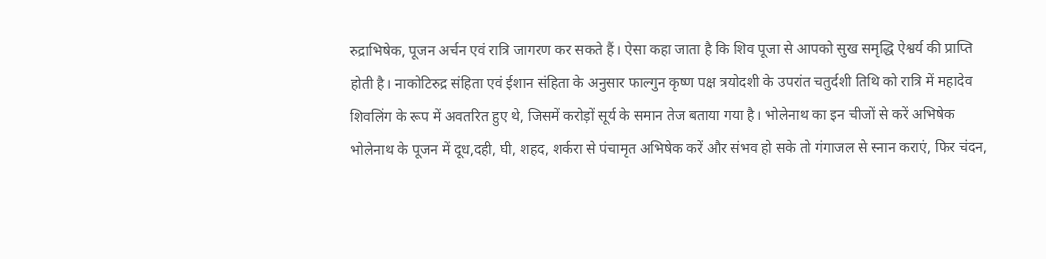रुद्राभिषेक, पूजन अर्चन एवं रात्रि जागरण कर सकते हैं। ऐसा कहा जाता है कि शिव पूजा से आपको सुख समृद्धि ऐश्वर्य की प्राप्ति होती है। नाकोटिरुद्र संहिता एवं ईशान संहिता के अनुसार फाल्गुन कृष्ण पक्ष त्रयोदशी के उपरांत चतुर्दशी तिथि को रात्रि में महादेव शिवलिंग के रूप में अवतरित हुए थे, जिसमें करोड़ों सूर्य के समान तेज बताया गया है। भोलेनाथ का इन चीजों से करें अभिषेक भोलेनाथ के पूजन में दूध,दही, घी, शहद, शर्करा से पंचामृत अभिषेक करें और संभव हो सके तो गंगाजल से स्नान कराएं, फिर चंदन,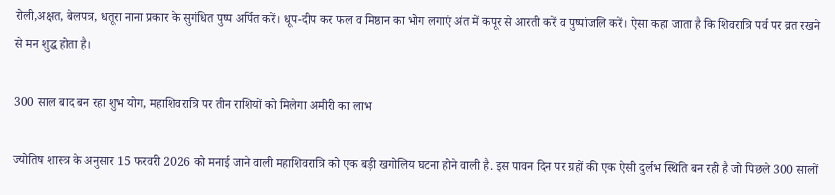रोली,अक्षत, बेलपत्र, धतूरा नाना प्रकार के सुगंधित पुष्प अर्पित करें। धूप-दीप कर फल व मिष्ठान का भोग लगाएं अंत में कपूर से आरती करें व पुष्पांजलि करें। ऐसा कहा जाता है कि शिवरात्रि पर्व पर व्रत रखने से मन शुद्ध होता है।

300 साल बाद बन रहा शुभ योग, महाशिवरात्रि पर तीन राशियों को मिलेगा अमीरी का लाभ

ज्योतिष शास्त्र के अनुसार 15 फरवरी 2026 को मनाई जाने वाली महाशिवरात्रि को एक बड़ी खगोलिय घटना होने वाली है. इस पावन दिन पर ग्रहों की एक ऐसी दुर्लभ स्थिति बन रही है जो पिछले 300 सालों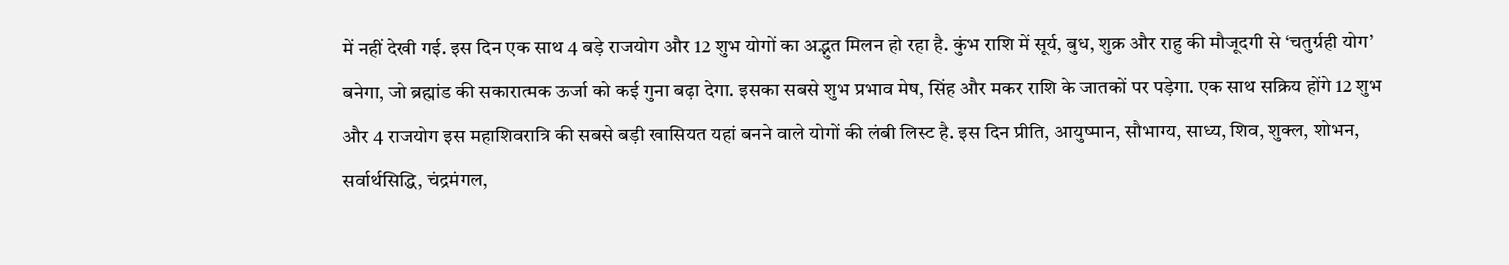में नहीं देखी गई. इस दिन एक साथ 4 बड़े राजयोग और 12 शुभ योगों का अद्भुत मिलन हो रहा है. कुंभ राशि में सूर्य, बुध, शुक्र और राहु की मौजूदगी से ‘चतुर्ग्रही योग’ बनेगा, जो ब्रह्मांड की सकारात्मक ऊर्जा को कई गुना बढ़ा देगा. इसका सबसे शुभ प्रभाव मेष, सिंह और मकर राशि के जातकों पर पड़ेगा. एक साथ सक्रिय होंगे 12 शुभ और 4 राजयोग इस महाशिवरात्रि की सबसे बड़ी खासियत यहां बनने वाले योगों की लंबी लिस्ट है. इस दिन प्रीति, आयुष्मान, सौभाग्य, साध्य, शिव, शुक्ल, शोभन, सर्वार्थसिद्धि, चंद्रमंगल,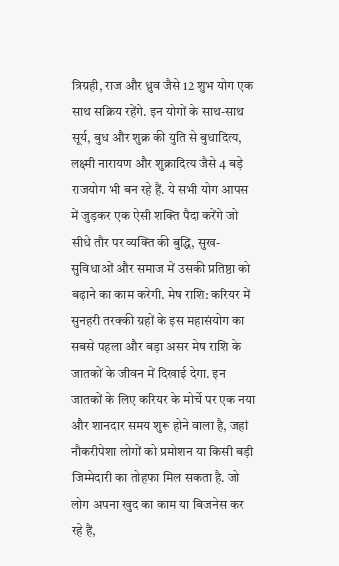त्रिग्रही, राज और ध्रुव जैसे 12 शुभ योग एक साथ सक्रिय रहेंगे. इन योगों के साथ-साथ सूर्य, बुध और शुक्र की युति से बुधादित्य, लक्ष्मी नारायण और शुक्रादित्य जैसे 4 बड़े राजयोग भी बन रहे हैं. ये सभी योग आपस में जुड़कर एक ऐसी शक्ति पैदा करेंगे जो सीधे तौर पर व्यक्ति की बुद्धि, सुख-सुविधाओं और समाज में उसकी प्रतिष्ठा को बढ़ाने का काम करेगी. मेष राशि: करियर में सुनहरी तरक्की ग्रहों के इस महासंयोग का सबसे पहला और बड़ा असर मेष राशि के जातकों के जीवन में दिखाई देगा. इन जातकों के लिए करियर के मोर्चे पर एक नया और शानदार समय शुरू होने वाला है, जहां नौकरीपेशा लोगों को प्रमोशन या किसी बड़ी जिम्मेदारी का तोहफा मिल सकता है. जो लोग अपना खुद का काम या बिजनेस कर रहे हैं,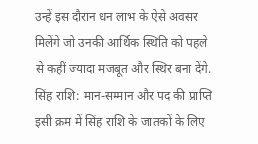उन्हें इस दौरान धन लाभ के ऐसे अवसर मिलेंगे जो उनकी आर्थिक स्थिति को पहले से कहीं ज्यादा मजबूत और स्थिर बना देंगे.  सिंह राशि: मान-सम्मान और पद की प्राप्ति इसी क्रम में सिंह राशि के जातकों के लिए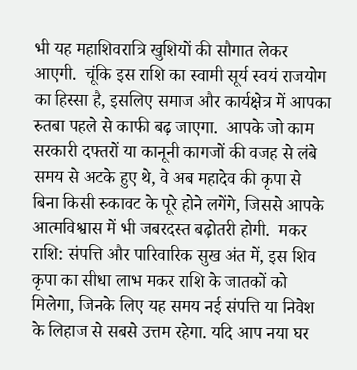भी यह महाशिवरात्रि खुशियों की सौगात लेकर आएगी.  चूंकि इस राशि का स्वामी सूर्य स्वयं राजयोग का हिस्सा है, इसलिए समाज और कार्यक्षेत्र में आपका रुतबा पहले से काफी बढ़ जाएगा.  आपके जो काम सरकारी दफ्तरों या कानूनी कागजों की वजह से लंबे समय से अटके हुए थे, वे अब महादेव की कृपा से बिना किसी रुकावट के पूरे होने लगेंगे, जिससे आपके आत्मविश्वास में भी जबरदस्त बढ़ोतरी होगी.  मकर राशि: संपत्ति और पारिवारिक सुख अंत में, इस शिव कृपा का सीधा लाभ मकर राशि के जातकों को मिलेगा, जिनके लिए यह समय नई संपत्ति या निवेश के लिहाज से सबसे उत्तम रहेगा. यदि आप नया घर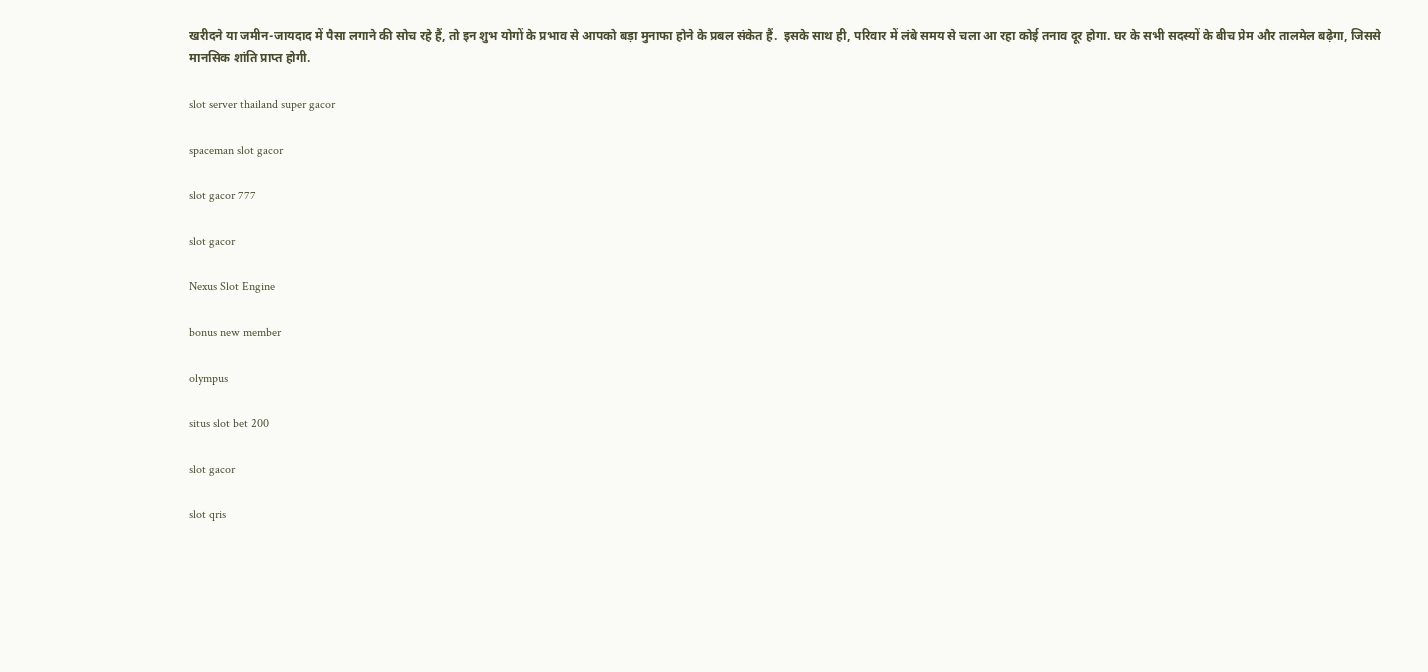खरीदने या जमीन-जायदाद में पैसा लगाने की सोच रहे हैं, तो इन शुभ योगों के प्रभाव से आपको बड़ा मुनाफा होने के प्रबल संकेत हैं.  इसके साथ ही, परिवार में लंबे समय से चला आ रहा कोई तनाव दूर होगा. घर के सभी सदस्यों के बीच प्रेम और तालमेल बढ़ेगा, जिससे मानसिक शांति प्राप्त होगी.

slot server thailand super gacor

spaceman slot gacor

slot gacor 777

slot gacor

Nexus Slot Engine

bonus new member

olympus

situs slot bet 200

slot gacor

slot qris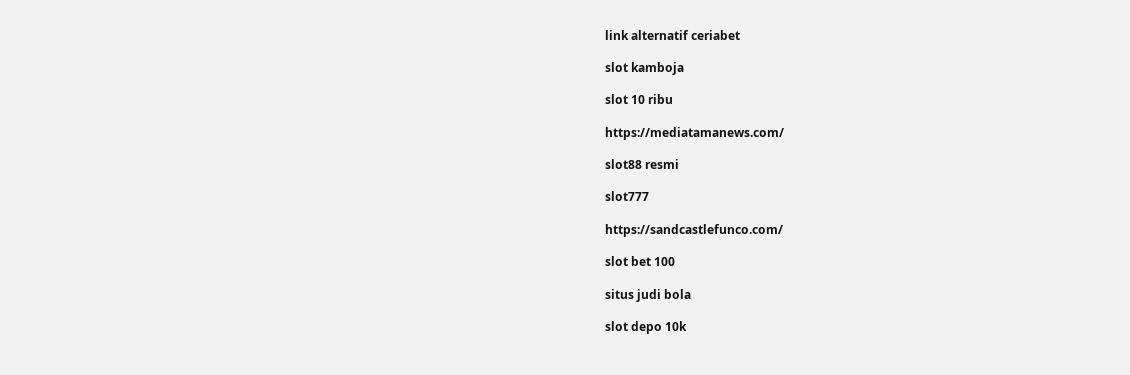link alternatif ceriabet

slot kamboja

slot 10 ribu

https://mediatamanews.com/

slot88 resmi

slot777

https://sandcastlefunco.com/

slot bet 100

situs judi bola

slot depo 10k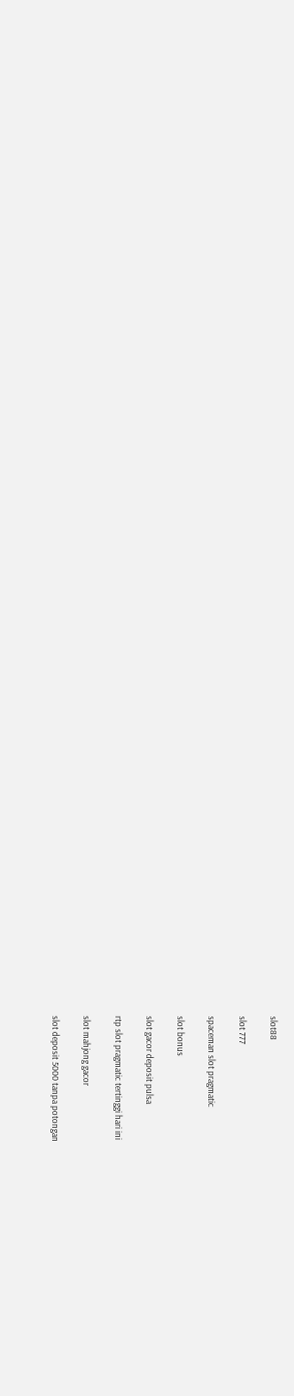slot88

slot 777

spaceman slot pragmatic

slot bonus

slot gacor deposit pulsa

rtp slot pragmatic tertinggi hari ini

slot mahjong gacor

slot deposit 5000 tanpa potongan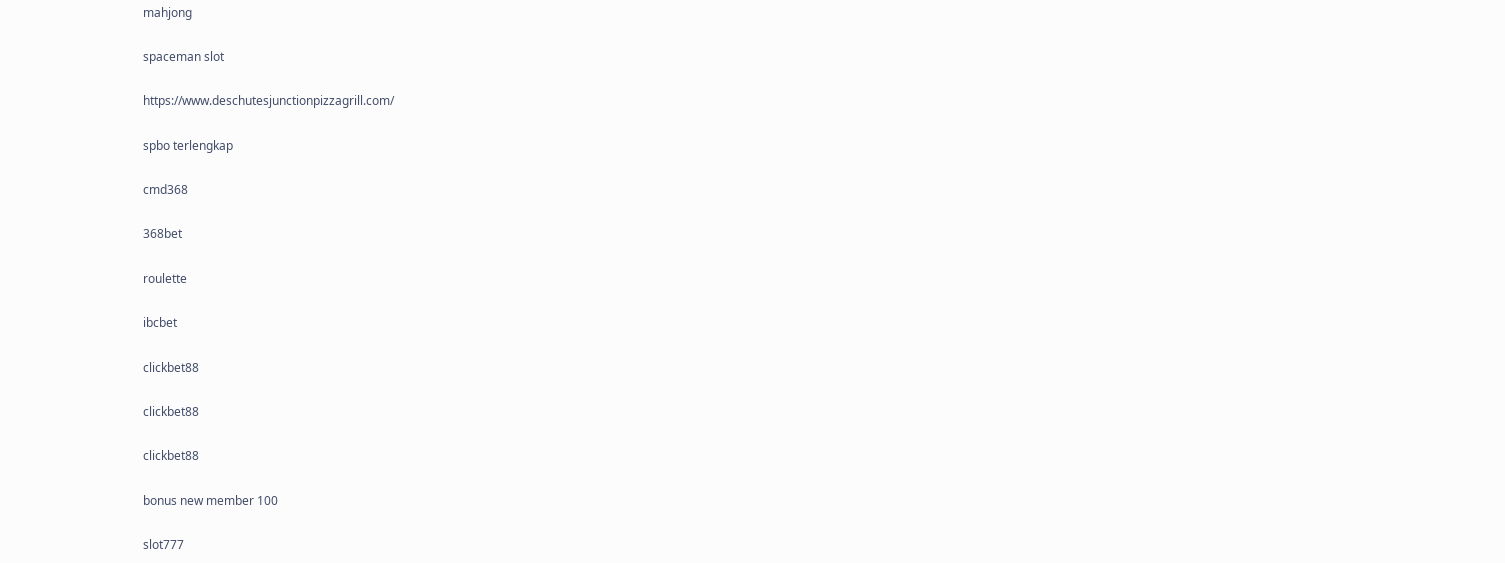mahjong

spaceman slot

https://www.deschutesjunctionpizzagrill.com/

spbo terlengkap

cmd368

368bet

roulette

ibcbet

clickbet88

clickbet88

clickbet88

bonus new member 100

slot777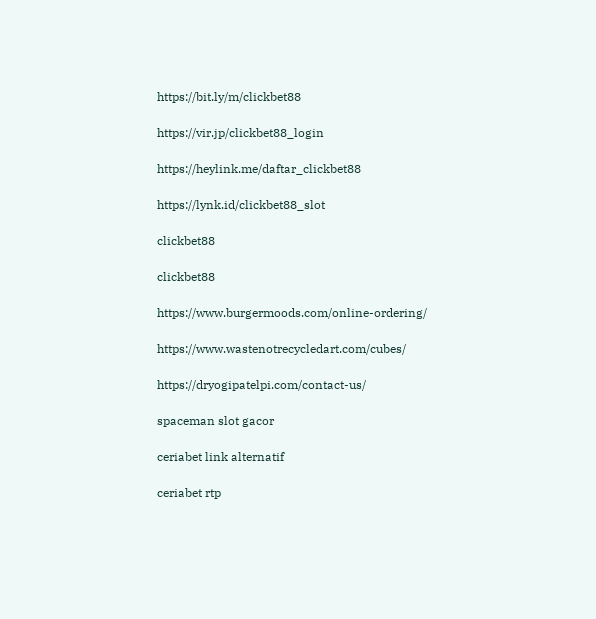https://bit.ly/m/clickbet88

https://vir.jp/clickbet88_login

https://heylink.me/daftar_clickbet88

https://lynk.id/clickbet88_slot

clickbet88

clickbet88

https://www.burgermoods.com/online-ordering/

https://www.wastenotrecycledart.com/cubes/

https://dryogipatelpi.com/contact-us/

spaceman slot gacor

ceriabet link alternatif

ceriabet rtp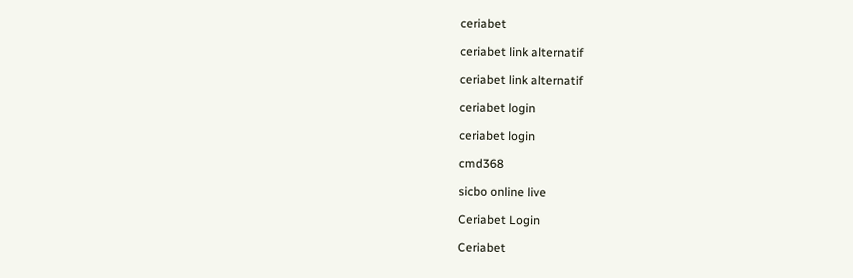ceriabet

ceriabet link alternatif

ceriabet link alternatif

ceriabet login

ceriabet login

cmd368

sicbo online live

Ceriabet Login

Ceriabet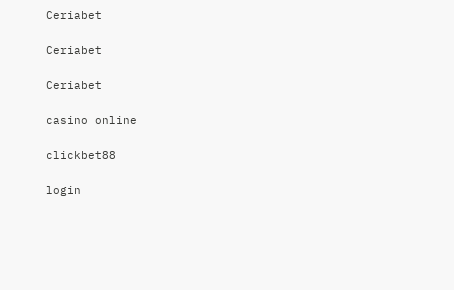Ceriabet

Ceriabet

Ceriabet

casino online

clickbet88

login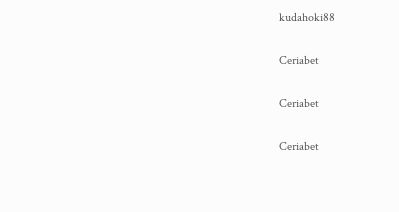kudahoki88

Ceriabet

Ceriabet

Ceriabet